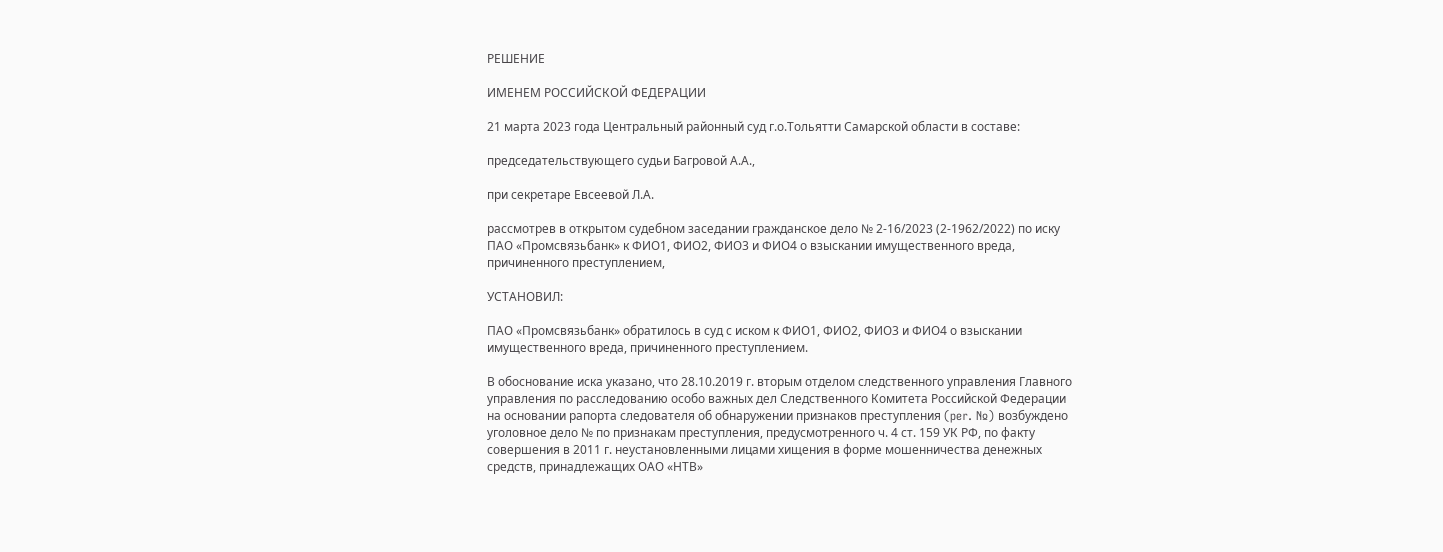РЕШЕНИЕ

ИМЕНЕМ РОССИЙСКОЙ ФЕДЕРАЦИИ

21 марта 2023 года Центральный районный суд г.о.Тольятти Самарской области в составе:

председательствующего судьи Багровой А.А.,

при секретаре Евсеевой Л.А.

рассмотрев в открытом судебном заседании гражданское дело № 2-16/2023 (2-1962/2022) по иску ПАО «Промсвязьбанк» к ФИО1, ФИО2, ФИО3 и ФИО4 о взыскании имущественного вреда, причиненного преступлением,

УСТАНОВИЛ:

ПАО «Промсвязьбанк» обратилось в суд с иском к ФИО1, ФИО2, ФИО3 и ФИО4 о взыскании имущественного вреда, причиненного преступлением.

В обоснование иска указано, что 28.10.2019 г. вторым отделом следственного управления Главного управления по расследованию особо важных дел Следственного Комитета Российской Федерации на основании рапорта следователя об обнаружении признаков преступления (per. №) возбуждено уголовное дело № по признакам преступления, предусмотренного ч. 4 ст. 159 УК РФ, по факту совершения в 2011 г. неустановленными лицами хищения в форме мошенничества денежных средств, принадлежащих ОАО «НТВ»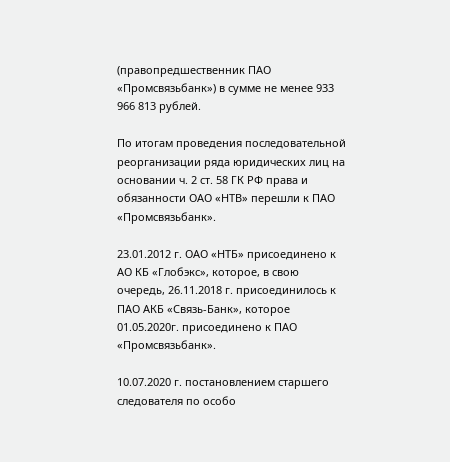(правопредшественник ПАО «Промсвязьбанк») в сумме не менее 933 966 813 рублей.

По итогам проведения последовательной реорганизации ряда юридических лиц на основании ч. 2 ст. 58 ГК РФ права и обязанности ОАО «НТВ» перешли к ПАО «Промсвязьбанк».

23.01.2012 г. ОАО «НТБ» присоединено к АО КБ «Глобэкс», которое, в свою очередь, 26.11.2018 г. присоединилось к ПАО АКБ «Связь-Банк», которое 01.05.2020г. присоединено к ПАО «Промсвязьбанк».

10.07.2020 г. постановлением старшего следователя по особо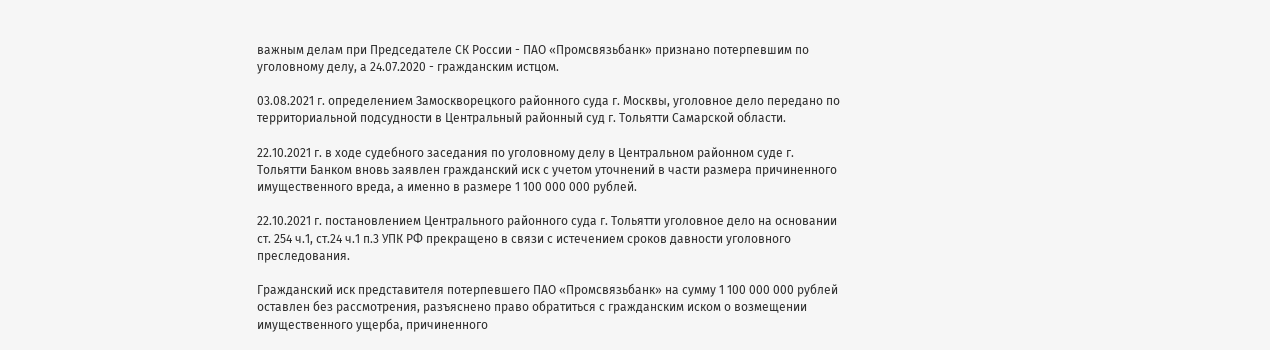важным делам при Председателе СК России - ПАО «Промсвязьбанк» признано потерпевшим по уголовному делу, а 24.07.2020 - гражданским истцом.

03.08.2021 г. определением Замоскворецкого районного суда г. Москвы, уголовное дело передано по территориальной подсудности в Центральный районный суд г. Тольятти Самарской области.

22.10.2021 г. в ходе судебного заседания по уголовному делу в Центральном районном суде г. Тольятти Банком вновь заявлен гражданский иск с учетом уточнений в части размера причиненного имущественного вреда, а именно в размере 1 100 000 000 рублей.

22.10.2021 г. постановлением Центрального районного суда г. Тольятти уголовное дело на основании ст. 254 ч.1, ст.24 ч.1 п.3 УПК РФ прекращено в связи с истечением сроков давности уголовного преследования.

Гражданский иск представителя потерпевшего ПАО «Промсвязьбанк» на сумму 1 100 000 000 рублей оставлен без рассмотрения, разъяснено право обратиться с гражданским иском о возмещении имущественного ущерба, причиненного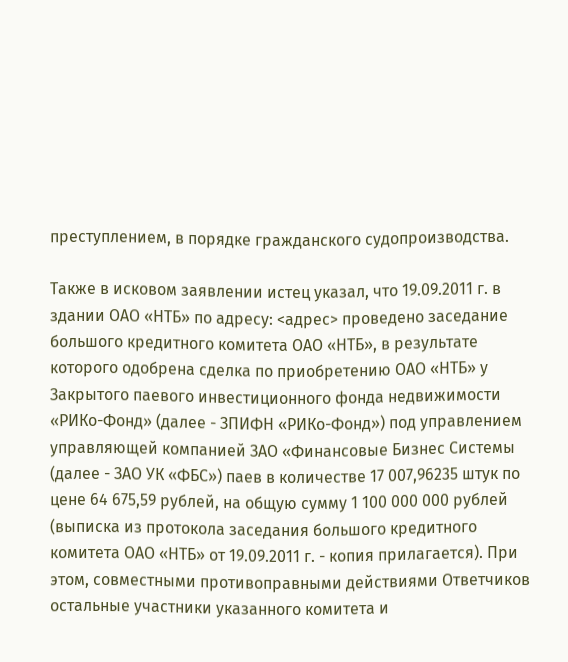преступлением, в порядке гражданского судопроизводства.

Также в исковом заявлении истец указал, что 19.09.2011 г. в здании ОАО «НТБ» по адресу: <адрес> проведено заседание большого кредитного комитета ОАО «НТБ», в результате которого одобрена сделка по приобретению ОАО «НТБ» у Закрытого паевого инвестиционного фонда недвижимости «РИКо-Фонд» (далее - ЗПИФН «РИКо-Фонд») под управлением управляющей компанией ЗАО «Финансовые Бизнес Системы (далее - ЗАО УК «ФБС») паев в количестве 17 007,96235 штук по цене 64 675,59 рублей, на общую сумму 1 100 000 000 рублей (выписка из протокола заседания большого кредитного комитета ОАО «НТБ» от 19.09.2011 г. - копия прилагается). При этом, совместными противоправными действиями Ответчиков остальные участники указанного комитета и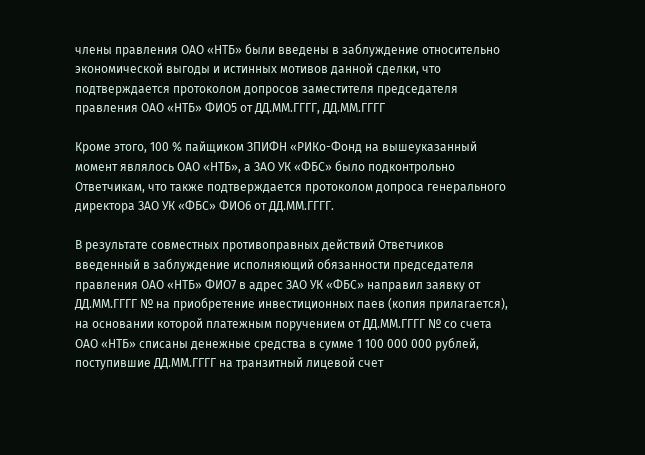члены правления ОАО «НТБ» были введены в заблуждение относительно экономической выгоды и истинных мотивов данной сделки, что подтверждается протоколом допросов заместителя председателя правления ОАО «НТБ» ФИО5 от ДД.ММ.ГГГГ, ДД.ММ.ГГГГ

Кроме этого, 100 % пайщиком ЗПИФН «РИКо-Фонд на вышеуказанный момент являлось ОАО «НТБ», а ЗАО УК «ФБС» было подконтрольно Ответчикам, что также подтверждается протоколом допроса генерального директора ЗАО УК «ФБС» ФИО6 от ДД.ММ.ГГГГ.

В результате совместных противоправных действий Ответчиков введенный в заблуждение исполняющий обязанности председателя правления ОАО «НТБ» ФИО7 в адрес ЗАО УК «ФБС» направил заявку от ДД.ММ.ГГГГ № на приобретение инвестиционных паев (копия прилагается), на основании которой платежным поручением от ДД.ММ.ГГГГ № со счета ОАО «НТБ» списаны денежные средства в сумме 1 100 000 000 рублей, поступившие ДД.ММ.ГГГГ на транзитный лицевой счет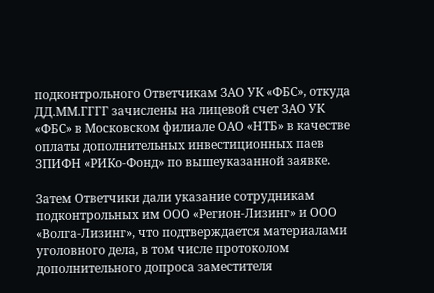подконтрольного Ответчикам ЗАО УК «ФБС», откуда ДД.ММ.ГГГГ зачислены на лицевой счет ЗАО УК «ФБС» в Московском филиале ОАО «НТБ» в качестве оплаты дополнительных инвестиционных паев ЗПИФН «РИКо-Фонд» по вышеуказанной заявке.

Затем Ответчики дали указание сотрудникам подконтрольных им ООО «Регион-Лизинг» и ООО «Волга-Лизинг», что подтверждается материалами уголовного дела, в том числе протоколом дополнительного допроса заместителя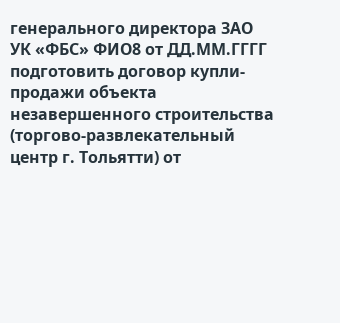генерального директора ЗАО УК «ФБС» ФИО8 от ДД.ММ.ГГГГ подготовить договор купли-продажи объекта незавершенного строительства (торгово-развлекательный центр г. Тольятти) от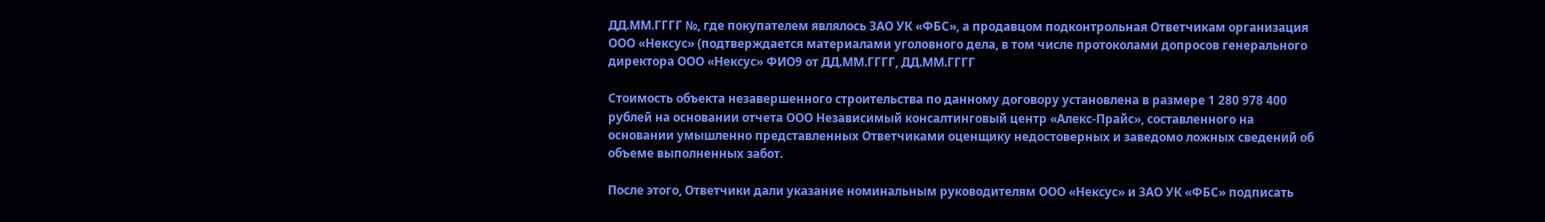ДД.ММ.ГГГГ №, где покупателем являлось ЗАО УК «ФБС», а продавцом подконтрольная Ответчикам организация ООО «Нексус» (подтверждается материалами уголовного дела, в том числе протоколами допросов генерального директора ООО «Нексус» ФИО9 от ДД.ММ.ГГГГ, ДД.ММ.ГГГГ

Стоимость объекта незавершенного строительства по данному договору установлена в размере 1 280 978 400 рублей на основании отчета ООО Независимый консалтинговый центр «Алекс-Прайс», составленного на основании умышленно представленных Ответчиками оценщику недостоверных и заведомо ложных сведений об объеме выполненных забот.

После этого, Ответчики дали указание номинальным руководителям ООО «Нексус» и ЗАО УК «ФБС» подписать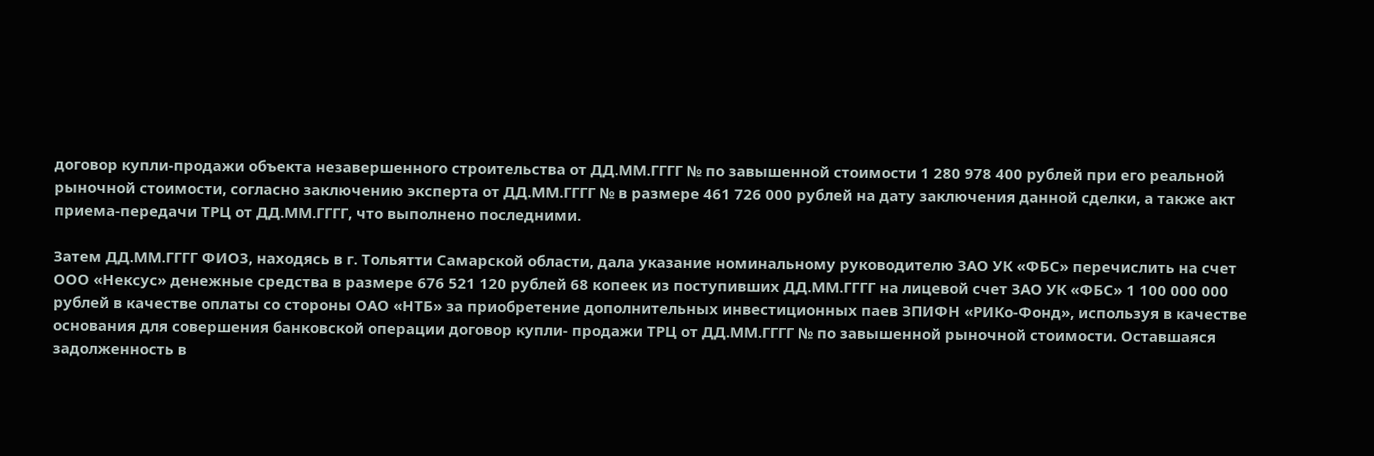договор купли-продажи объекта незавершенного строительства от ДД.ММ.ГГГГ № по завышенной стоимости 1 280 978 400 рублей при его реальной рыночной стоимости, согласно заключению эксперта от ДД.ММ.ГГГГ № в размере 461 726 000 рублей на дату заключения данной сделки, а также акт приема-передачи ТРЦ от ДД.ММ.ГГГГ, что выполнено последними.

Затем ДД.ММ.ГГГГ ФИО3, находясь в г. Тольятти Самарской области, дала указание номинальному руководителю ЗАО УК «ФБС» перечислить на счет ООО «Нексус» денежные средства в размере 676 521 120 рублей 68 копеек из поступивших ДД.ММ.ГГГГ на лицевой счет ЗАО УК «ФБС» 1 100 000 000 рублей в качестве оплаты со стороны ОАО «НТБ» за приобретение дополнительных инвестиционных паев ЗПИФН «РИКо-Фонд», используя в качестве основания для совершения банковской операции договор купли- продажи ТРЦ от ДД.ММ.ГГГГ № по завышенной рыночной стоимости. Оставшаяся задолженность в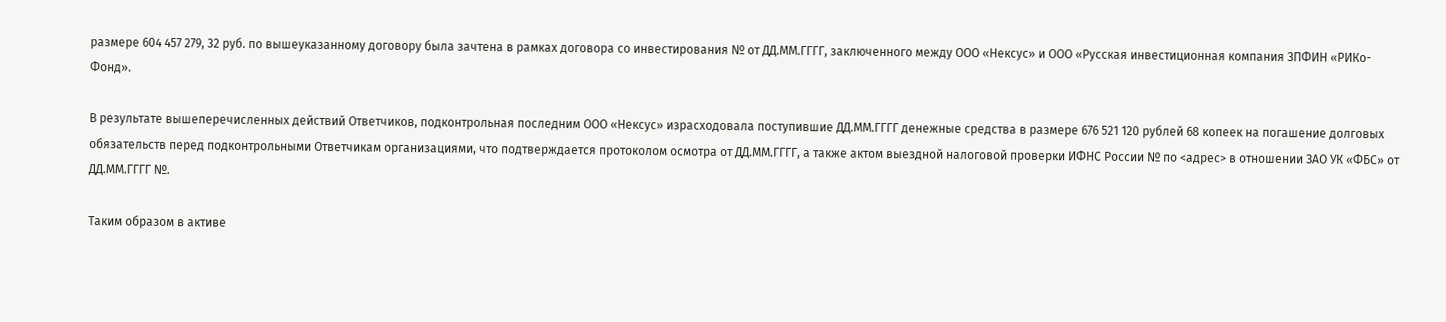размере 604 457 279, 32 руб. по вышеуказанному договору была зачтена в рамках договора со инвестирования № от ДД.ММ.ГГГГ, заключенного между ООО «Нексус» и ООО «Русская инвестиционная компания ЗПФИН «РИКо-Фонд».

В результате вышеперечисленных действий Ответчиков, подконтрольная последним ООО «Нексус» израсходовала поступившие ДД.ММ.ГГГГ денежные средства в размере 676 521 120 рублей 68 копеек на погашение долговых обязательств перед подконтрольными Ответчикам организациями, что подтверждается протоколом осмотра от ДД.ММ.ГГГГ, а также актом выездной налоговой проверки ИФНС России № по <адрес> в отношении ЗАО УК «ФБС» от ДД.ММ.ГГГГ №.

Таким образом в активе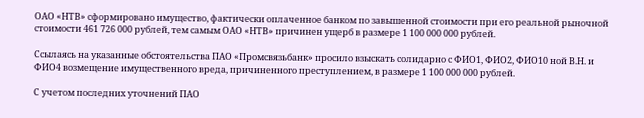ОАО «НТВ» сформировано имущество, фактически оплаченное банком по завышенной стоимости при его реальной рыночной стоимости 461 726 000 рублей, тем самым ОАО «НТВ» причинен ущерб в размере 1 100 000 000 рублей.

Ссылаясь на указанные обстоятельства ПАО «Промсвязьбанк» просило взыскать солидарно с ФИО1, ФИО2, ФИО10 ной В.Н. и ФИО4 возмещение имущественного вреда, причиненного преступлением, в размере 1 100 000 000 рублей.

С учетом последних уточнений ПАО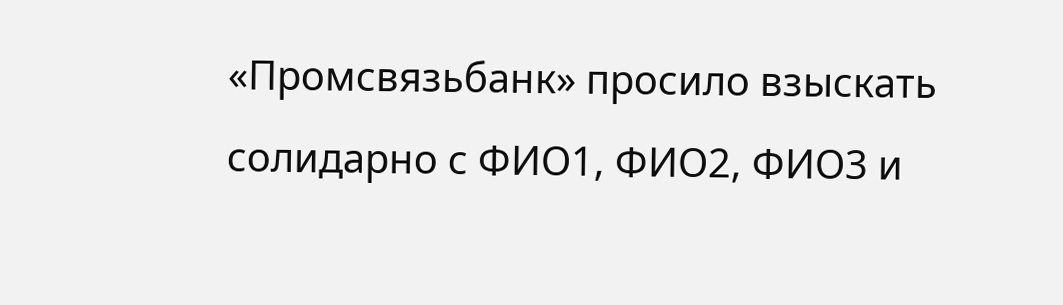«Промсвязьбанк» просило взыскать солидарно с ФИО1, ФИО2, ФИО3 и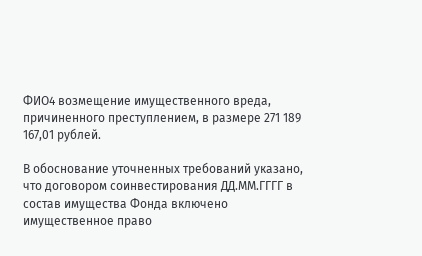ФИО4 возмещение имущественного вреда, причиненного преступлением, в размере 271 189 167,01 рублей.

В обоснование уточненных требований указано, что договором соинвестирования ДД.ММ.ГГГГ в состав имущества Фонда включено имущественное право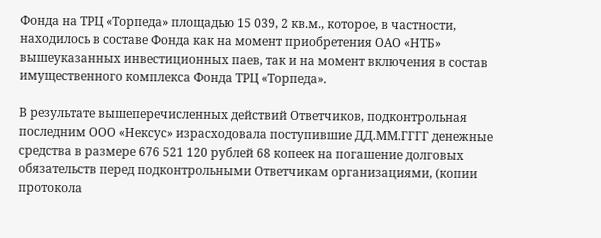Фонда на ТРЦ «Торпеда» площадью 15 039, 2 кв.м., которое, в частности, находилось в составе Фонда как на момент приобретения ОАО «НТБ» вышеуказанных инвестиционных паев, так и на момент включения в состав имущественного комплекса Фонда ТРЦ «Торпеда».

В результате вышеперечисленных действий Ответчиков, подконтрольная последним ООО «Нексус» израсходовала поступившие ДД.ММ.ГГГГ денежные средства в размере 676 521 120 рублей 68 копеек на погашение долговых обязательств перед подконтрольными Ответчикам организациями, (копии протокола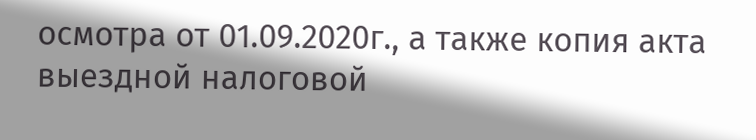осмотра от 01.09.2020г., а также копия акта выездной налоговой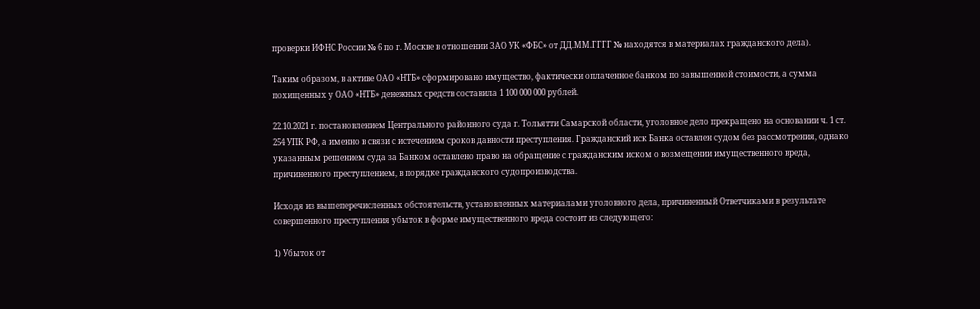проверки ИФНС России № 6 по г. Москве в отношении ЗАО УК «ФБС» от ДД.ММ.ГГГГ № находятся в материалах гражданского дела).

Таким образом, в активе ОАО «НТБ» сформировано имущество, фактически оплаченное банком по завышенной стоимости, а сумма похищенных у ОАО «НТБ» денежных средств составила 1 100 000 000 рублей.

22.10.2021 г. постановлением Центрального районного суда г. Тольятти Самарской области, уголовное дело прекращено на основании ч. 1 ст. 254 УПК РФ, а именно в связи с истечением сроков давности преступления. Гражданский иск Банка оставлен судом без рассмотрения, однако указанным решением суда за Банком оставлено право на обращение с гражданским иском о возмещении имущественного вреда, причиненного преступлением, в порядке гражданского судопроизводства.

Исходя из вышеперечисленных обстоятельств, установленных материалами уголовного дела, причиненный Ответчиками в результате совершенного преступления убыток в форме имущественного вреда состоит из следующего:

1) Убыток от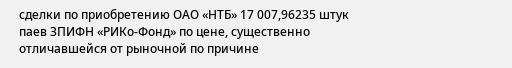сделки по приобретению ОАО «НТБ» 17 007,96235 штук паев ЗПИФН «РИКо-Фонд» по цене, существенно отличавшейся от рыночной по причине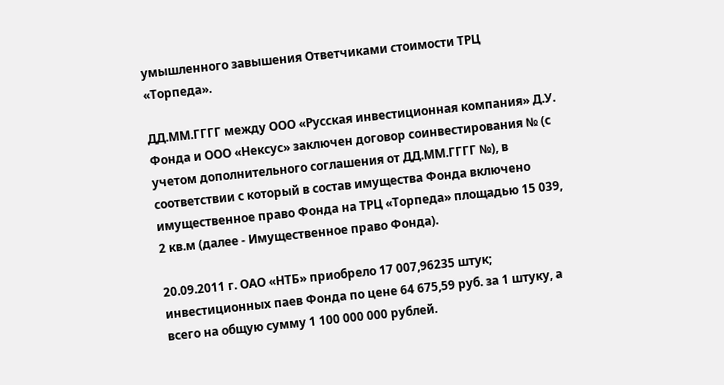умышленного завышения Ответчиками стоимости ТРЦ «Торпеда».

ДД.ММ.ГГГГ между ООО «Русская инвестиционная компания» Д.У. Фонда и ООО «Нексус» заключен договор соинвестирования № (с учетом дополнительного соглашения от ДД.ММ.ГГГГ №), в соответствии с который в состав имущества Фонда включено имущественное право Фонда на ТРЦ «Торпеда» площадью 15 039, 2 кв.м (далее - Имущественное право Фонда).

20.09.2011 г. ОАО «НТБ» приобрело 17 007,96235 штук; инвестиционных паев Фонда по цене 64 675,59 руб. за 1 штуку, а всего на общую сумму 1 100 000 000 рублей.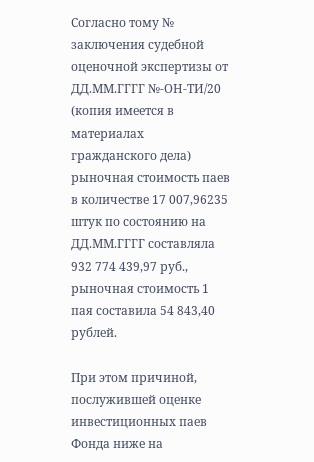Согласно тому № заключения судебной оценочной экспертизы от ДД.ММ.ГГГГ №-ОН-ТИ/20 (копия имеется в материалах гражданского дела) рыночная стоимость паев в количестве 17 007,96235 штук по состоянию на ДД.ММ.ГГГГ составляла 932 774 439,97 руб., рыночная стоимость 1 пая составила 54 843,40 рублей.

При этом причиной, послужившей оценке инвестиционных паев Фонда ниже на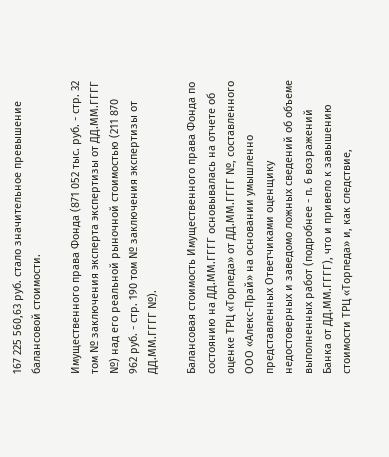167 225 560,63 руб. стало значительное превышение балансовой стоимости.

Имущественного права Фонда (871 052 тыс. руб. - стр. 32 том № заключения эксперта экспертизы от ДД.ММ.ГГГГ №) над его реальной рыночной стоимостью (211 870 962 руб. - стр. 190 том № заключения экспертизы от ДД.ММ.ГГГГ №).

Балансовая стоимость Имущественного права Фонда по состоянию на ДД.ММ.ГГГГ основывалась на отчете об оценке ТРЦ «Торпеда» от ДД.ММ.ГГГГ №, составленного ООО «Алекс-Прай» на основании умышленно представленных Ответчиками оценщику недостоверных и заведомо ложных сведений об объеме выполненных работ (подробнее - п. 6 возражений Банка от ДД.ММ.ГГГГ), что и привело к завышению стоимости ТРЦ «Торпеда» и, как следствие,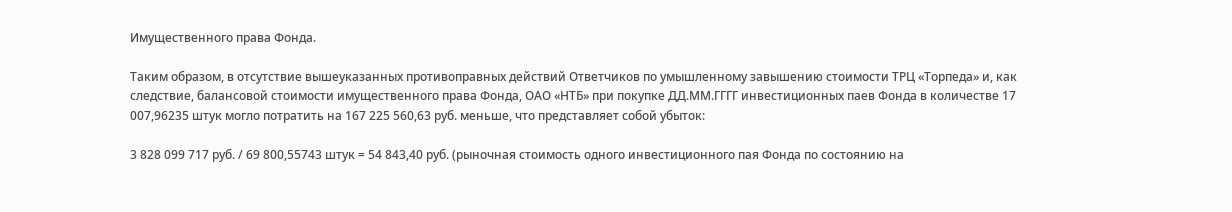Имущественного права Фонда.

Таким образом, в отсутствие вышеуказанных противоправных действий Ответчиков по умышленному завышению стоимости ТРЦ «Торпеда» и, как следствие, балансовой стоимости имущественного права Фонда, ОАО «НТБ» при покупке ДД.ММ.ГГГГ инвестиционных паев Фонда в количестве 17 007,96235 штук могло потратить на 167 225 560,63 руб. меньше, что представляет собой убыток:

3 828 099 717 руб. / 69 800,55743 штук = 54 843,40 руб. (рыночная стоимость одного инвестиционного пая Фонда по состоянию на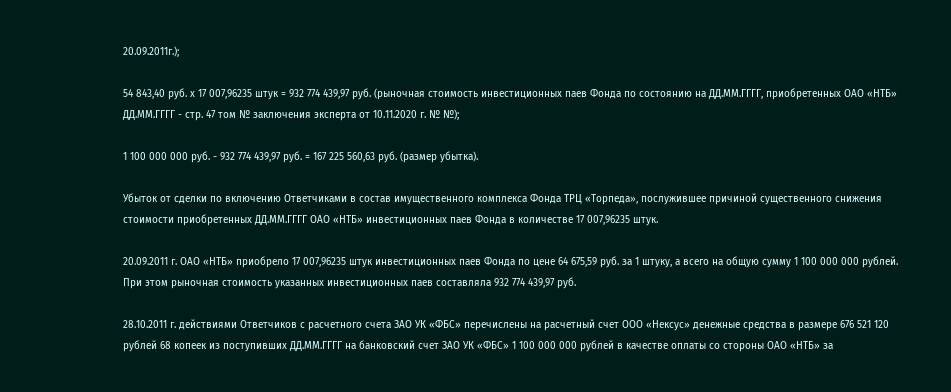20.09.2011г.);

54 843,40 руб. х 17 007,96235 штук = 932 774 439,97 руб. (рыночная стоимость инвестиционных паев Фонда по состоянию на ДД.ММ.ГГГГ, приобретенных ОАО «НТБ» ДД.ММ.ГГГГ - стр. 47 том № заключения эксперта от 10.11.2020 г. № №);

1 100 000 000 руб. - 932 774 439,97 руб. = 167 225 560,63 руб. (размер убытка).

Убыток от сделки по включению Ответчиками в состав имущественного комплекса Фонда ТРЦ «Торпеда», послужившее причиной существенного снижения стоимости приобретенных ДД.ММ.ГГГГ ОАО «НТБ» инвестиционных паев Фонда в количестве 17 007,96235 штук.

20.09.2011 г. ОАО «НТБ» приобрело 17 007,96235 штук инвестиционных паев Фонда по цене 64 675,59 руб. за 1 штуку, а всего на общую сумму 1 100 000 000 рублей. При этом рыночная стоимость указанных инвестиционных паев составляла 932 774 439,97 руб.

28.10.2011 г. действиями Ответчиков с расчетного счета ЗАО УК «ФБС» перечислены на расчетный счет ООО «Нексус» денежные средства в размере 676 521 120 рублей 68 копеек из поступивших ДД.ММ.ГГГГ на банковский счет ЗАО УК «ФБС» 1 100 000 000 рублей в качестве оплаты со стороны ОАО «НТБ» за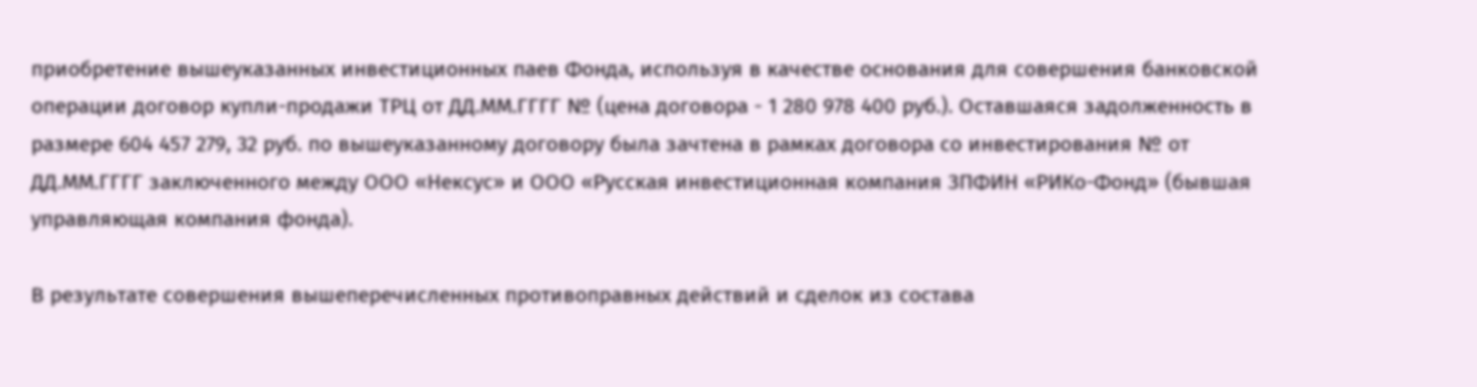приобретение вышеуказанных инвестиционных паев Фонда, используя в качестве основания для совершения банковской операции договор купли-продажи ТРЦ от ДД.ММ.ГГГГ № (цена договора - 1 280 978 400 руб.). Оставшаяся задолженность в размере 604 457 279, 32 руб. по вышеуказанному договору была зачтена в рамках договора со инвестирования № от ДД.ММ.ГГГГ заключенного между ООО «Нексус» и ООО «Русская инвестиционная компания ЗПФИН «РИКо-Фонд» (бывшая управляющая компания фонда).

В результате совершения вышеперечисленных противоправных действий и сделок из состава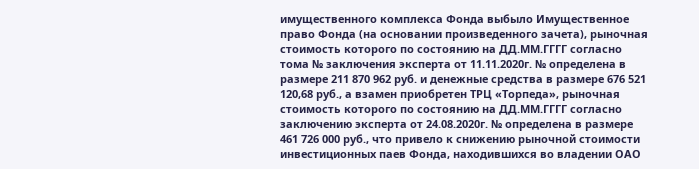имущественного комплекса Фонда выбыло Имущественное право Фонда (на основании произведенного зачета), рыночная стоимость которого по состоянию на ДД.ММ.ГГГГ согласно тома № заключения эксперта от 11.11.2020г. № определена в размере 211 870 962 руб. и денежные средства в размере 676 521 120,68 руб., а взамен приобретен ТРЦ «Торпеда», рыночная стоимость которого по состоянию на ДД.ММ.ГГГГ согласно заключению эксперта от 24.08.2020г. № определена в размере 461 726 000 руб., что привело к снижению рыночной стоимости инвестиционных паев Фонда, находившихся во владении ОАО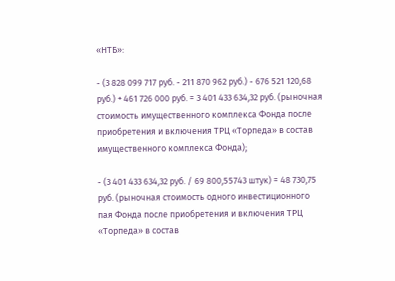«НТБ»:

- (3 828 099 717 руб. - 211 870 962 руб.) - 676 521 120,68 руб.) + 461 726 000 руб. = 3 401 433 634,32 руб. (рыночная стоимость имущественного комплекса Фонда после приобретения и включения ТРЦ «Торпеда» в состав имущественного комплекса Фонда);

- (3 401 433 634,32 руб. / 69 800,55743 штук) = 48 730,75 руб. (рыночная стоимость одного инвестиционного пая Фонда после приобретения и включения ТРЦ «Торпеда» в состав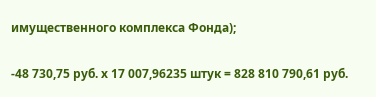имущественного комплекса Фонда);

-48 730,75 руб. х 17 007,96235 штук = 828 810 790,61 руб.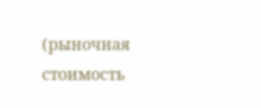(рыночная стоимость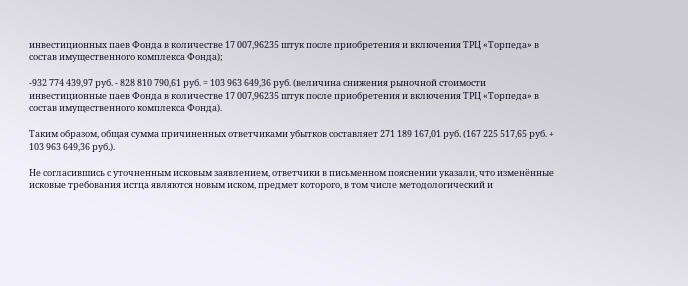инвестиционных паев Фонда в количестве 17 007,96235 штук после приобретения и включения ТРЦ «Торпеда» в состав имущественного комплекса Фонда);

-932 774 439,97 руб. - 828 810 790,61 руб. = 103 963 649,36 руб. (величина снижения рыночной стоимости инвестиционные паев Фонда в количестве 17 007,96235 штук после приобретения и включения ТРЦ «Торпеда» в состав имущественного комплекса Фонда).

Таким образом, общая сумма причиненных ответчиками убытков составляет 271 189 167,01 руб. (167 225 517,65 руб. + 103 963 649,36 руб.).

Не согласившись с уточненным исковым заявлением, ответчики в письменном пояснении указали, что изменённые исковые требования истца являются новым иском, предмет которого, в том числе методологический и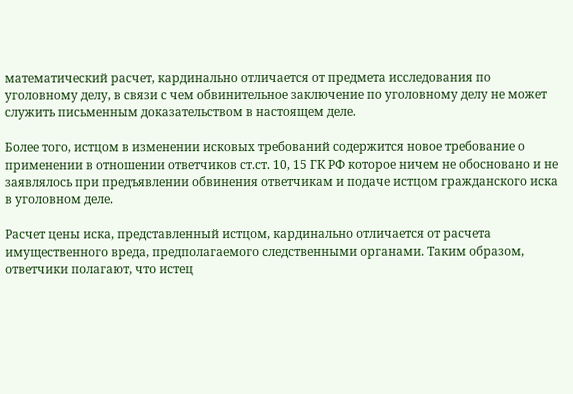математический расчет, кардинально отличается от предмета исследования по уголовному делу, в связи с чем обвинительное заключение по уголовному делу не может служить письменным доказательством в настоящем деле.

Более того, истцом в изменении исковых требований содержится новое требование о применении в отношении ответчиков ст.ст. 10, 15 ГК РФ которое ничем не обосновано и не заявлялось при предъявлении обвинения ответчикам и подаче истцом гражданского иска в уголовном деле.

Расчет цены иска, представленный истцом, кардинально отличается от расчета имущественного вреда, предполагаемого следственными органами. Таким образом, ответчики полагают, что истец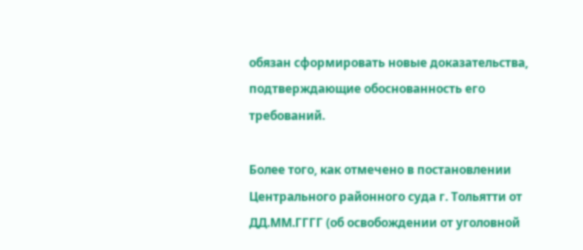обязан сформировать новые доказательства, подтверждающие обоснованность его требований.

Более того, как отмечено в постановлении Центрального районного суда г. Тольятти от ДД.ММ.ГГГГ (об освобождении от уголовной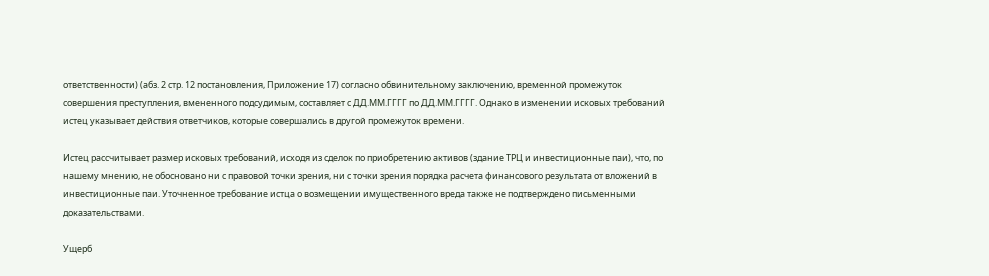ответственности) (абз. 2 стр. 12 постановления, Приложение 17) согласно обвинительному заключению, временной промежуток совершения преступления, вмененного подсудимым, составляет с ДД.ММ.ГГГГ по ДД.ММ.ГГГГ. Однако в изменении исковых требований истец указывает действия ответчиков, которые совершались в другой промежуток времени.

Истец рассчитывает размер исковых требований, исходя из сделок по приобретению активов (здание ТРЦ и инвестиционные паи), что, по нашему мнению, не обосновано ни с правовой точки зрения, ни с точки зрения порядка расчета финансового результата от вложений в инвестиционные паи. Уточненное требование истца о возмещении имущественного вреда также не подтверждено письменными доказательствами.

Ущерб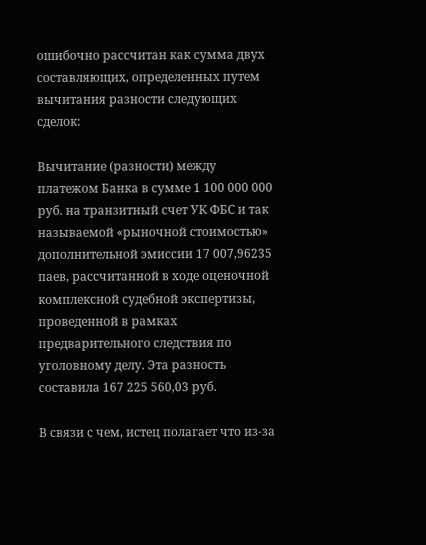ошибочно рассчитан как сумма двух составляющих, определенных путем вычитания разности следующих сделок:

Вычитание (разности) между платежом Банка в сумме 1 100 000 000 руб. на транзитный счет УК ФБС и так называемой «рыночной стоимостью» дополнительной эмиссии 17 007,96235 паев, рассчитанной в ходе оценочной комплексной судебной экспертизы, проведенной в рамках предварительного следствия по уголовному делу. Эта разность составила 167 225 560,03 руб.

В связи с чем, истец полагает что из-за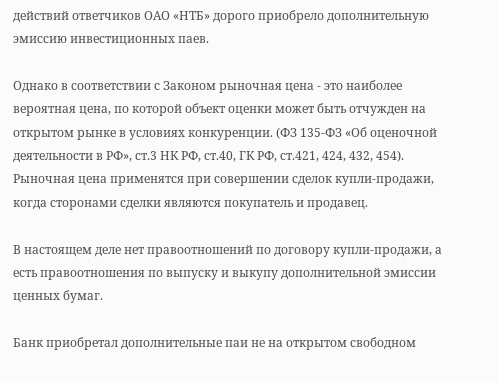действий ответчиков ОАО «НТБ» дорого приобрело дополнительную эмиссию инвестиционных паев.

Однако в соответствии с Законом рыночная цена - это наиболее вероятная цена, по которой объект оценки может быть отчужден на открытом рынке в условиях конкуренции. (ФЗ 135-ФЗ «Об оценочной деятельности в РФ», ст.3 НК РФ, ст.40, ГК РФ, ст.421, 424, 432, 454). Рыночная цена применятся при совершении сделок купли-продажи, когда сторонами сделки являются покупатель и продавец.

В настоящем деле нет правоотношений по договору купли-продажи, а есть правоотношения по выпуску и выкупу дополнительной эмиссии ценных бумаг.

Банк приобретал дополнительные паи не на открытом свободном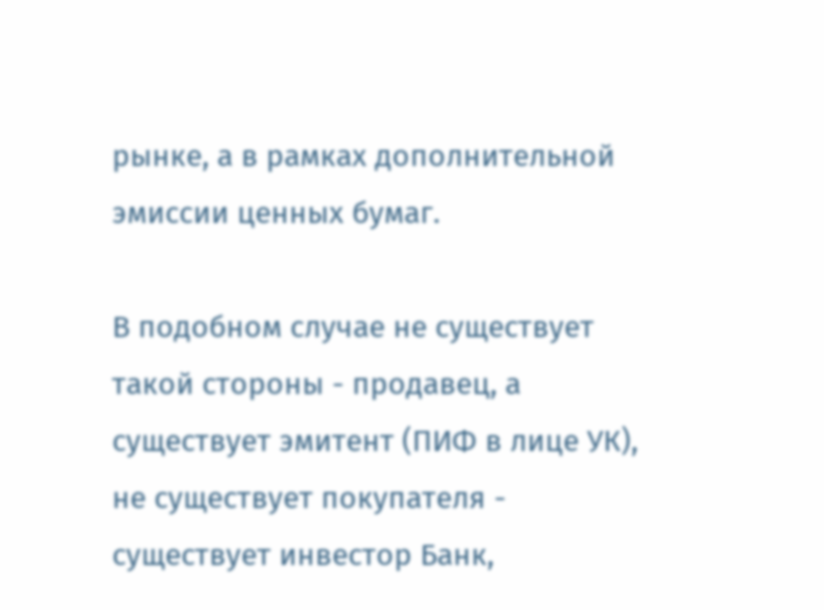рынке, а в рамках дополнительной эмиссии ценных бумаг.

В подобном случае не существует такой стороны - продавец, а существует эмитент (ПИФ в лице УК), не существует покупателя - существует инвестор Банк,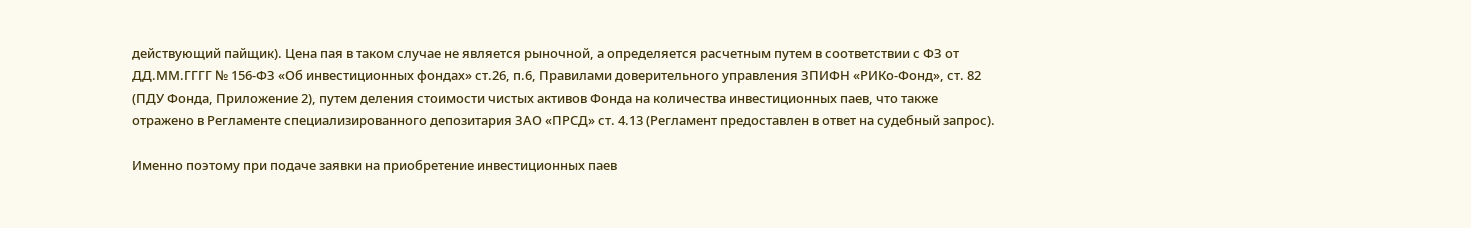действующий пайщик). Цена пая в таком случае не является рыночной, а определяется расчетным путем в соответствии с ФЗ от ДД.ММ.ГГГГ № 156-ФЗ «Об инвестиционных фондах» ст.26, п.6, Правилами доверительного управления ЗПИФН «РИКо-Фонд», ст. 82 (ПДУ Фонда, Приложение 2), путем деления стоимости чистых активов Фонда на количества инвестиционных паев, что также отражено в Регламенте специализированного депозитария ЗАО «ПРСД» ст. 4.13 (Регламент предоставлен в ответ на судебный запрос).

Именно поэтому при подаче заявки на приобретение инвестиционных паев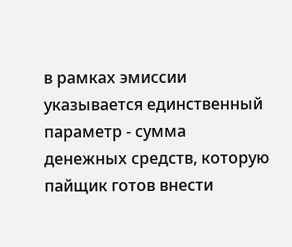в рамках эмиссии указывается единственный параметр - сумма денежных средств, которую пайщик готов внести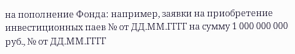на пополнение Фонда: например, заявки на приобретение инвестиционных паев № от ДД.ММ.ГГГГ на сумму 1 000 000 000 руб., № от ДД.ММ.ГГГГ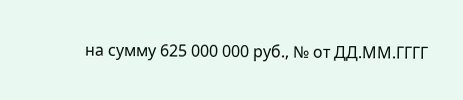на сумму 625 000 000 руб., № от ДД.ММ.ГГГГ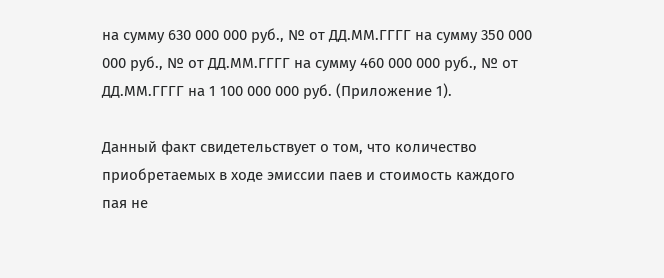на сумму 630 000 000 руб., № от ДД.ММ.ГГГГ на сумму 350 000 000 руб., № от ДД.ММ.ГГГГ на сумму 460 000 000 руб., № от ДД.ММ.ГГГГ на 1 100 000 000 руб. (Приложение 1).

Данный факт свидетельствует о том, что количество приобретаемых в ходе эмиссии паев и стоимость каждого пая не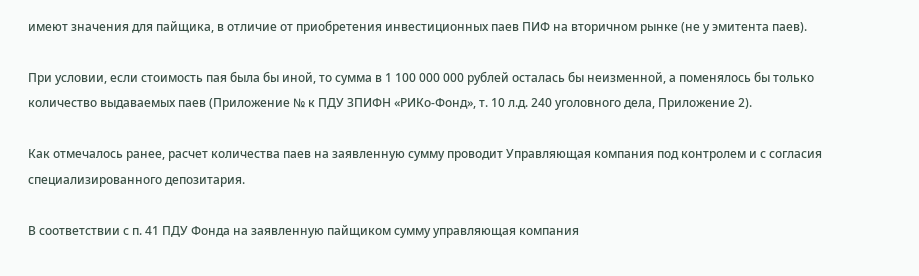имеют значения для пайщика, в отличие от приобретения инвестиционных паев ПИФ на вторичном рынке (не у эмитента паев).

При условии, если стоимость пая была бы иной, то сумма в 1 100 000 000 рублей осталась бы неизменной, а поменялось бы только количество выдаваемых паев (Приложение № к ПДУ ЗПИФН «РИКо-Фонд», т. 10 л.д. 240 уголовного дела, Приложение 2).

Как отмечалось ранее, расчет количества паев на заявленную сумму проводит Управляющая компания под контролем и с согласия специализированного депозитария.

В соответствии с п. 41 ПДУ Фонда на заявленную пайщиком сумму управляющая компания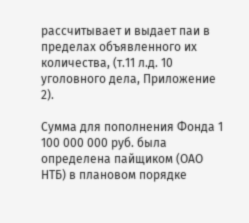рассчитывает и выдает паи в пределах объявленного их количества, (т.11 л.д. 10 уголовного дела, Приложение 2).

Сумма для пополнения Фонда 1 100 000 000 руб. была определена пайщиком (ОАО НТБ) в плановом порядке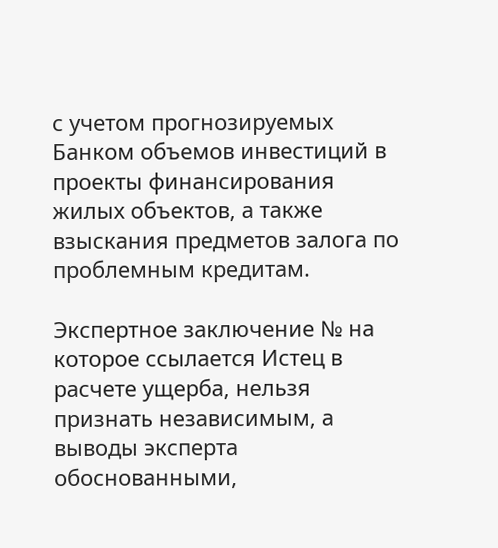с учетом прогнозируемых Банком объемов инвестиций в проекты финансирования жилых объектов, а также взыскания предметов залога по проблемным кредитам.

Экспертное заключение № на которое ссылается Истец в расчете ущерба, нельзя признать независимым, а выводы эксперта обоснованными,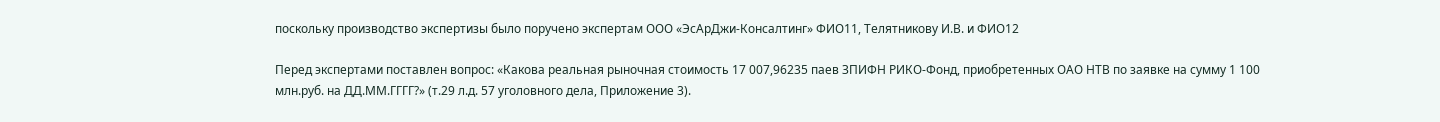поскольку производство экспертизы было поручено экспертам ООО «ЭсАрДжи-Консалтинг» ФИО11, Teлятникову И.В. и ФИО12

Перед экспертами поставлен вопрос: «Какова реальная рыночная стоимость 17 007,96235 паев ЗПИФН РИКО-Фонд, приобретенных ОАО НТВ по заявке на сумму 1 100 млн.руб. на ДД.ММ.ГГГГ?» (т.29 л.д. 57 уголовного дела, Приложение 3).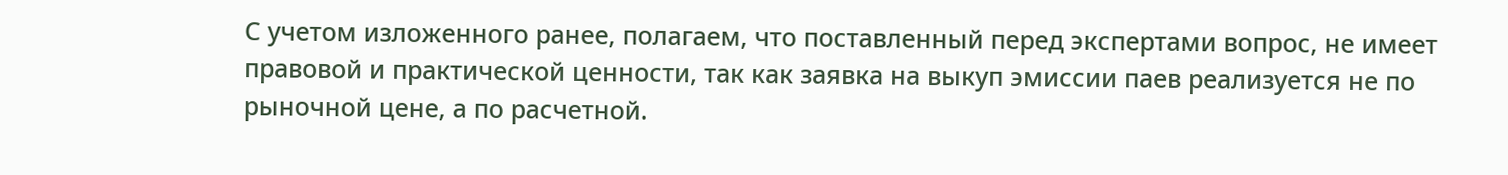С учетом изложенного ранее, полагаем, что поставленный перед экспертами вопрос, не имеет правовой и практической ценности, так как заявка на выкуп эмиссии паев реализуется не по рыночной цене, а по расчетной.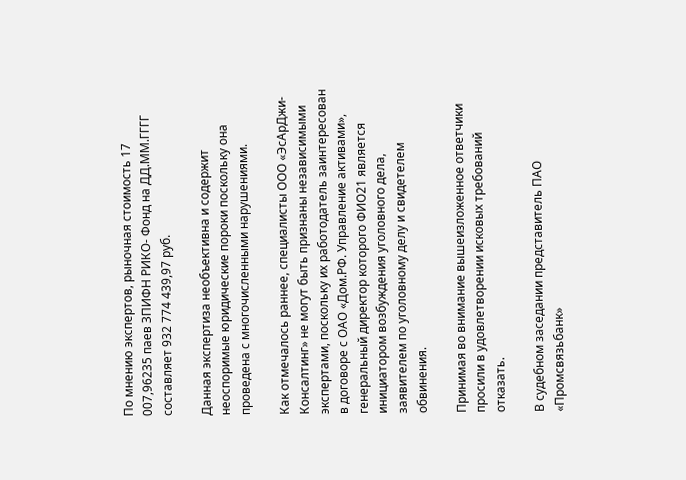По мнению экспертов, рыночная стоимость 17 007,96235 паев ЗПИФН РИКО- Фонд на ДД.ММ.ГГГГ составляет 932 774 439,97 руб.

Данная экспертиза необъективна и содержит неоспоримые юридические пороки поскольку она проведена с многочисленными нарушениями.

Как отмечалось раннее, специалисты ООО «ЭсАрДжи-Консалтинг» не могут быть признаны независимыми экспертами, поскольку их работодатель заинтересован в договоре с ОАО «Дом.РФ. Управление активами», генеральный директор которого ФИО21 является инициатором возбуждения уголовного дела, заявителем по уголовному делу и свидетелем обвинения.

Принимая во внимание вышеизложенное ответчики просили в удовлетворении исковых требований отказать.

В судебном заседании представитель ПАО «Промсвязьбанк»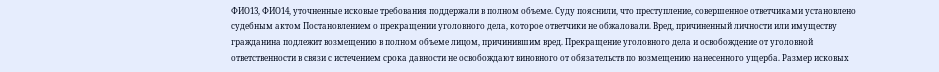ФИО13, ФИО14, уточненные исковые требования поддержали в полном объеме. Суду пояснили, что преступление, совершенное ответчиками установлено судебным актом Постановлением о прекращении уголовного дела, которое ответчики не обжаловали. Вред, причиненный личности или имуществу гражданина подлежит возмещению в полном объеме лицом, причинившим вред. Прекращение уголовного дела и освобождение от уголовной ответственности в связи с истечением срока давности не освобождают виновного от обязательств по возмещению нанесенного ущерба. Размер исковых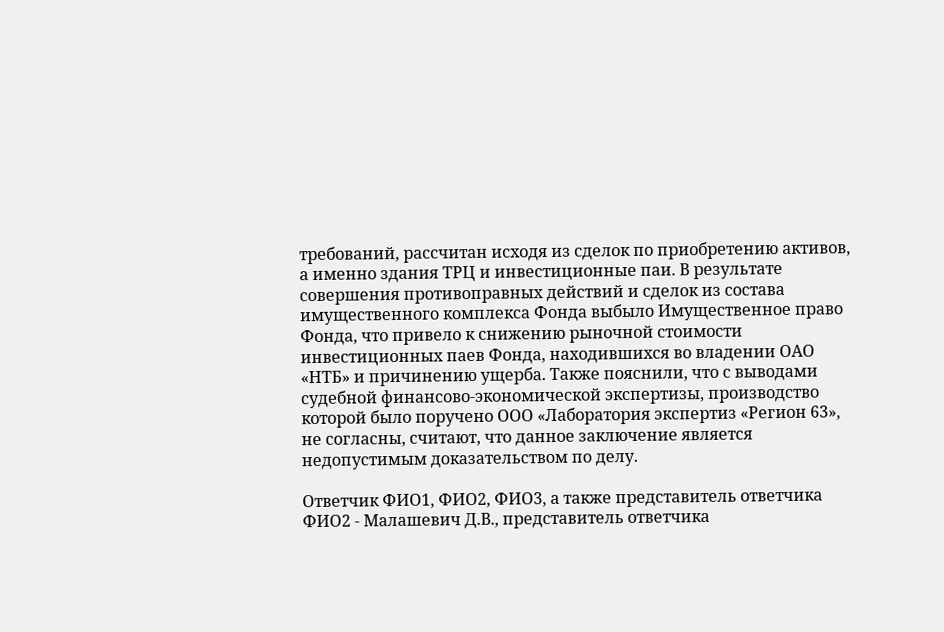требований, рассчитан исходя из сделок по приобретению активов, а именно здания ТРЦ и инвестиционные паи. В результате совершения противоправных действий и сделок из состава имущественного комплекса Фонда выбыло Имущественное право Фонда, что привело к снижению рыночной стоимости инвестиционных паев Фонда, находившихся во владении ОАО «НТБ» и причинению ущерба. Также пояснили, что с выводами судебной финансово-экономической экспертизы, производство которой было поручено ООО «Лаборатория экспертиз «Регион 63», не согласны, считают, что данное заключение является недопустимым доказательством по делу.

Ответчик ФИО1, ФИО2, ФИО3, а также представитель ответчика ФИО2 - Малашевич Д.В., представитель ответчика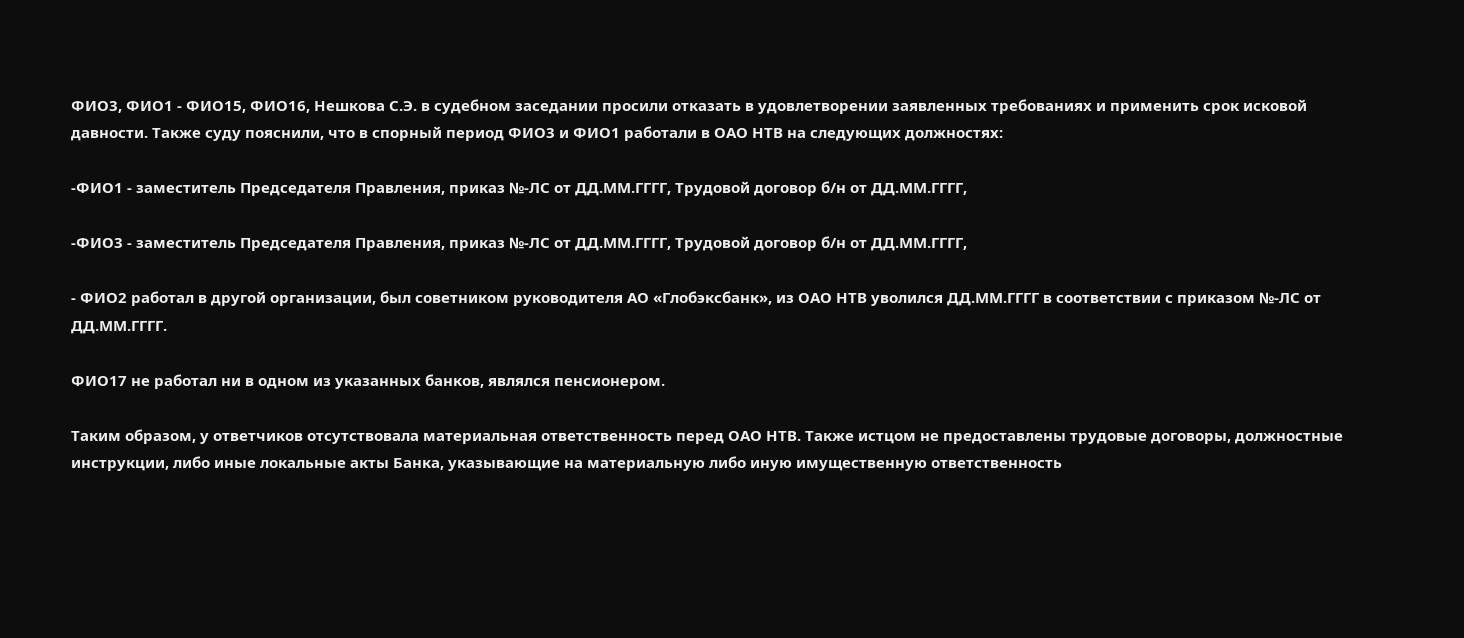ФИО3, ФИО1 - ФИО15, ФИО16, Нешкова С.Э. в судебном заседании просили отказать в удовлетворении заявленных требованиях и применить срок исковой давности. Также суду пояснили, что в спорный период ФИО3 и ФИО1 работали в ОАО НТВ на следующих должностях:

-ФИО1 - заместитель Председателя Правления, приказ №-ЛС от ДД.ММ.ГГГГ, Трудовой договор б/н от ДД.ММ.ГГГГ,

-ФИО3 - заместитель Председателя Правления, приказ №-ЛС от ДД.ММ.ГГГГ, Трудовой договор б/н от ДД.ММ.ГГГГ,

- ФИО2 работал в другой организации, был советником руководителя АО «Глобэксбанк», из ОАО НТВ уволился ДД.ММ.ГГГГ в соответствии с приказом №-ЛС от ДД.ММ.ГГГГ.

ФИО17 не работал ни в одном из указанных банков, являлся пенсионером.

Таким образом, у ответчиков отсутствовала материальная ответственность перед ОАО НТВ. Также истцом не предоставлены трудовые договоры, должностные инструкции, либо иные локальные акты Банка, указывающие на материальную либо иную имущественную ответственность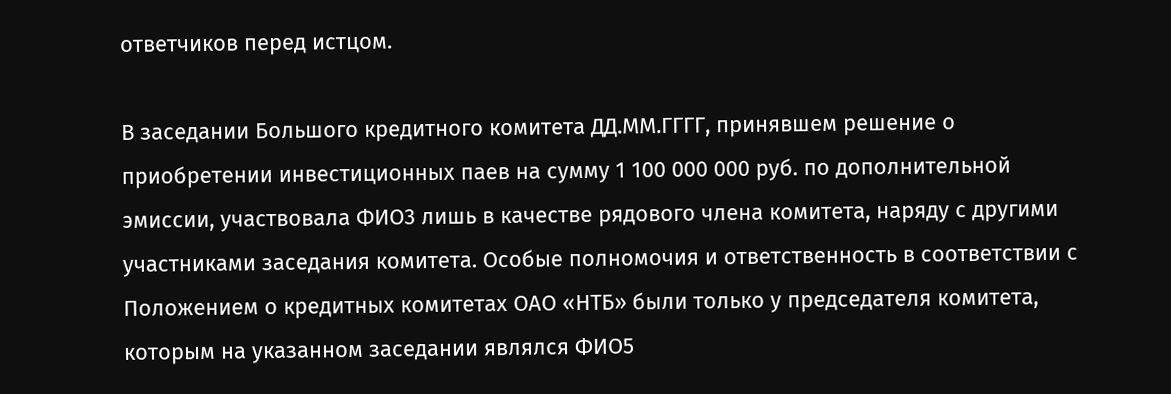ответчиков перед истцом.

В заседании Большого кредитного комитета ДД.ММ.ГГГГ, принявшем решение о приобретении инвестиционных паев на сумму 1 100 000 000 руб. по дополнительной эмиссии, участвовала ФИО3 лишь в качестве рядового члена комитета, наряду с другими участниками заседания комитета. Особые полномочия и ответственность в соответствии с Положением о кредитных комитетах ОАО «НТБ» были только у председателя комитета, которым на указанном заседании являлся ФИО5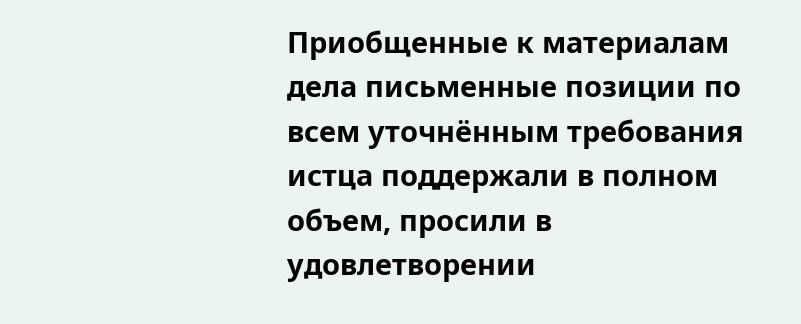Приобщенные к материалам дела письменные позиции по всем уточнённым требования истца поддержали в полном объем, просили в удовлетворении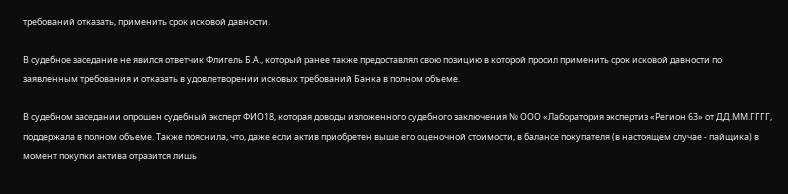требований отказать, применить срок исковой давности.

В судебное заседание не явился ответчик Флигель Б.А., который ранее также предоставлял свою позицию в которой просил применить срок исковой давности по заявленным требования и отказать в удовлетворении исковых требований Банка в полном объеме.

В судебном заседании опрошен судебный эксперт ФИО18, которая доводы изложенного судебного заключения № ООО «Лаборатория экспертиз «Регион 63» от ДД.ММ.ГГГГ, поддержала в полном объеме. Также пояснила, что, даже если актив приобретен выше его оценочной стоимости, в балансе покупателя (в настоящем случае - пайщика) в момент покупки актива отразится лишь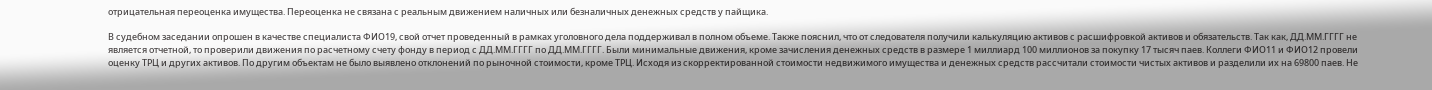отрицательная переоценка имущества. Переоценка не связана с реальным движением наличных или безналичных денежных средств у пайщика.

В судебном заседании опрошен в качестве специалиста ФИО19, свой отчет проведенный в рамках уголовного дела поддерживал в полном объеме. Также пояснил, что от следователя получили калькуляцию активов с расшифровкой активов и обязательств. Так как, ДД.ММ.ГГГГ не является отчетной, то проверили движения по расчетному счету фонду в период с ДД.ММ.ГГГГ по ДД.ММ.ГГГГ. Были минимальные движения, кроме зачисления денежных средств в размере 1 миллиард 100 миллионов за покупку 17 тысяч паев. Коллеги ФИО11 и ФИО12 провели оценку ТРЦ и других активов. По другим объектам не было выявлено отклонений по рыночной стоимости, кроме ТРЦ. Исходя из скорректированной стоимости недвижимого имущества и денежных средств рассчитали стоимости чистых активов и разделили их на 69800 паев. Не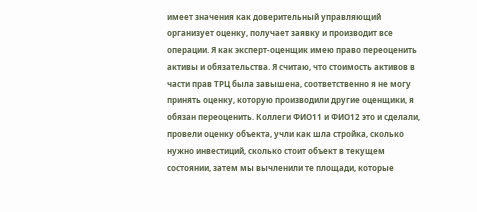имеет значения как доверительный управляющий организует оценку, получает заявку и производит все операции. Я как эксперт-оценщик имею право переоценить активы и обязательства. Я считаю, что стоимость активов в части прав ТРЦ была завышена, соответственно я не могу принять оценку, которую производили другие оценщики, я обязан переоценить. Коллеги ФИО11 и ФИО12 это и сделали, провели оценку объекта, учли как шла стройка, сколько нужно инвестиций, сколько стоит объект в текущем состоянии, затем мы вычленили те площади, которые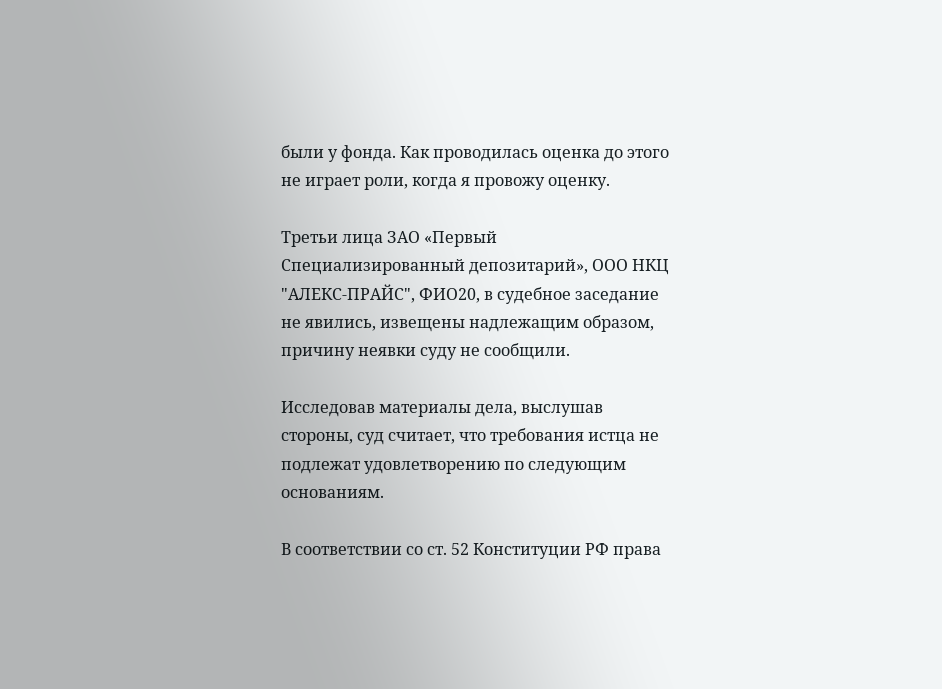были у фонда. Как проводилась оценка до этого не играет роли, когда я провожу оценку.

Третьи лица ЗАО «Первый Специализированный депозитарий», ООО НКЦ "АЛЕКС-ПРАЙС", ФИО20, в судебное заседание не явились, извещены надлежащим образом, причину неявки суду не сообщили.

Исследовав материалы дела, выслушав стороны, суд считает, что требования истца не подлежат удовлетворению по следующим основаниям.

В соответствии со ст. 52 Конституции РФ права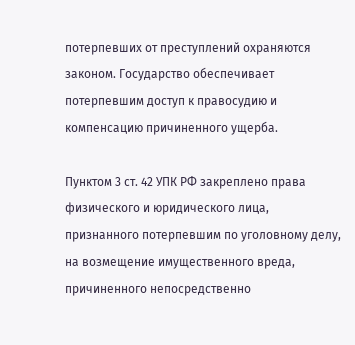потерпевших от преступлений охраняются законом. Государство обеспечивает потерпевшим доступ к правосудию и компенсацию причиненного ущерба.

Пунктом 3 ст. 42 УПК РФ закреплено права физического и юридического лица, признанного потерпевшим по уголовному делу, на возмещение имущественного вреда, причиненного непосредственно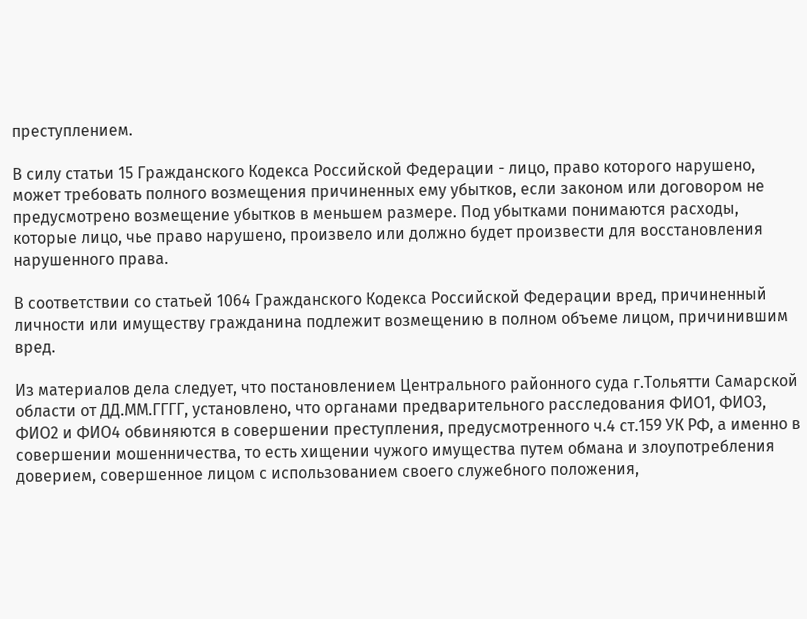преступлением.

В силу статьи 15 Гражданского Кодекса Российской Федерации - лицо, право которого нарушено, может требовать полного возмещения причиненных ему убытков, если законом или договором не предусмотрено возмещение убытков в меньшем размере. Под убытками понимаются расходы, которые лицо, чье право нарушено, произвело или должно будет произвести для восстановления нарушенного права.

В соответствии со статьей 1064 Гражданского Кодекса Российской Федерации вред, причиненный личности или имуществу гражданина подлежит возмещению в полном объеме лицом, причинившим вред.

Из материалов дела следует, что постановлением Центрального районного суда г.Тольятти Самарской области от ДД.ММ.ГГГГ, установлено, что органами предварительного расследования ФИО1, ФИО3, ФИО2 и ФИО4 обвиняются в совершении преступления, предусмотренного ч.4 ст.159 УК РФ, а именно в совершении мошенничества, то есть хищении чужого имущества путем обмана и злоупотребления доверием, совершенное лицом с использованием своего служебного положения,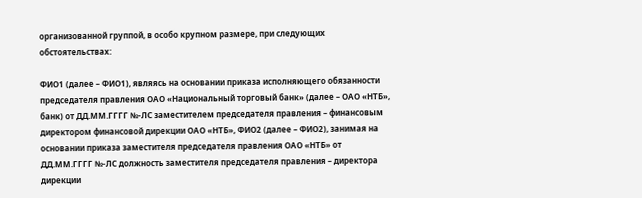организованной группой, в особо крупном размере, при следующих обстоятельствах:

ФИО1 (далее – ФИО1), являясь на основании приказа исполняющего обязанности председателя правления ОАО «Национальный торговый банк» (далее – ОАО «НТБ», банк) от ДД.ММ.ГГГГ №-ЛС заместителем председателя правления – финансовым директором финансовой дирекции ОАО «НТБ», ФИО2 (далее – ФИО2), занимая на основании приказа заместителя председателя правления ОАО «НТБ» от ДД.ММ.ГГГГ №-ЛС должность заместителя председателя правления – директора дирекции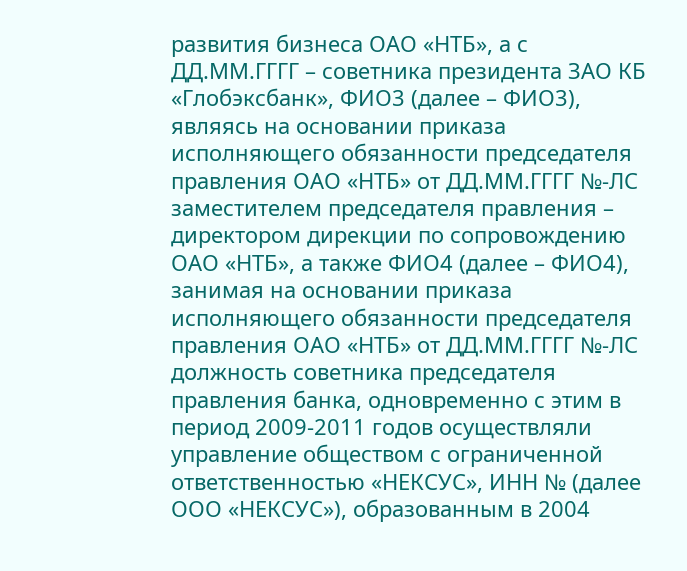развития бизнеса ОАО «НТБ», а с ДД.ММ.ГГГГ – советника президента ЗАО КБ «Глобэксбанк», ФИО3 (далее – ФИО3), являясь на основании приказа исполняющего обязанности председателя правления ОАО «НТБ» от ДД.ММ.ГГГГ №-ЛС заместителем председателя правления – директором дирекции по сопровождению ОАО «НТБ», а также ФИО4 (далее – ФИО4), занимая на основании приказа исполняющего обязанности председателя правления ОАО «НТБ» от ДД.ММ.ГГГГ №-ЛС должность советника председателя правления банка, одновременно с этим в период 2009-2011 годов осуществляли управление обществом с ограниченной ответственностью «НЕКСУС», ИНН № (далее ООО «НЕКСУС»), образованным в 2004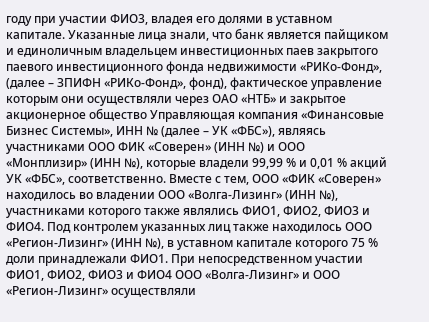году при участии ФИО3, владея его долями в уставном капитале. Указанные лица знали, что банк является пайщиком и единоличным владельцем инвестиционных паев закрытого паевого инвестиционного фонда недвижимости «РИКо-Фонд», (далее – ЗПИФН «РИКо-Фонд», фонд), фактическое управление которым они осуществляли через ОАО «НТБ» и закрытое акционерное общество Управляющая компания «Финансовые Бизнес Системы», ИНН № (далее – УК «ФБС»), являясь участниками ООО ФИК «Соверен» (ИНН №) и ООО «Монплизир» (ИНН №), которые владели 99,99 % и 0,01 % акций УК «ФБС», соответственно. Вместе с тем, ООО «ФИК «Соверен» находилось во владении ООО «Волга-Лизинг» (ИНН №), участниками которого также являлись ФИО1, ФИО2, ФИО3 и ФИО4. Под контролем указанных лиц также находилось ООО «Регион-Лизинг» (ИНН №), в уставном капитале которого 75 % доли принадлежали ФИО1. При непосредственном участии ФИО1, ФИО2, ФИО3 и ФИО4 ООО «Волга-Лизинг» и ООО «Регион-Лизинг» осуществляли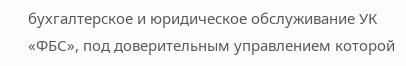бухгалтерское и юридическое обслуживание УК «ФБС», под доверительным управлением которой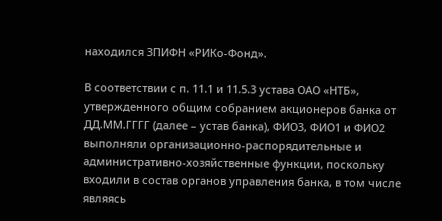находился ЗПИФН «РИКо-Фонд».

В соответствии с п. 11.1 и 11.5.3 устава ОАО «НТБ», утвержденного общим собранием акционеров банка от ДД.ММ.ГГГГ (далее – устав банка), ФИО3, ФИО1 и ФИО2 выполняли организационно-распорядительные и административно-хозяйственные функции, поскольку входили в состав органов управления банка, в том числе являясь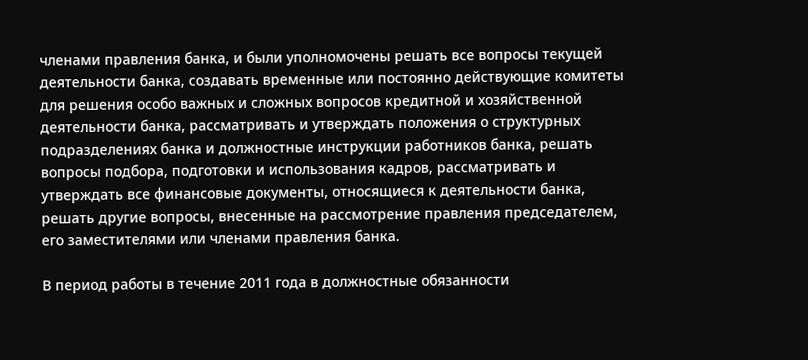членами правления банка, и были уполномочены решать все вопросы текущей деятельности банка, создавать временные или постоянно действующие комитеты для решения особо важных и сложных вопросов кредитной и хозяйственной деятельности банка, рассматривать и утверждать положения о структурных подразделениях банка и должностные инструкции работников банка, решать вопросы подбора, подготовки и использования кадров, рассматривать и утверждать все финансовые документы, относящиеся к деятельности банка, решать другие вопросы, внесенные на рассмотрение правления председателем, его заместителями или членами правления банка.

В период работы в течение 2011 года в должностные обязанности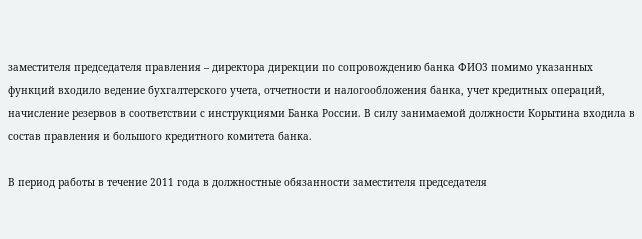заместителя председателя правления – директора дирекции по сопровождению банка ФИО3 помимо указанных функций входило ведение бухгалтерского учета, отчетности и налогообложения банка, учет кредитных операций, начисление резервов в соответствии с инструкциями Банка России. В силу занимаемой должности Корытина входила в состав правления и большого кредитного комитета банка.

В период работы в течение 2011 года в должностные обязанности заместителя председателя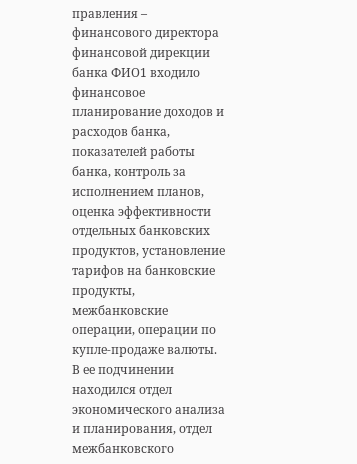правления – финансового директора финансовой дирекции банка ФИО1 входило финансовое планирование доходов и расходов банка, показателей работы банка, контроль за исполнением планов, оценка эффективности отдельных банковских продуктов, установление тарифов на банковские продукты, межбанковские операции, операции по купле-продаже валюты. В ее подчинении находился отдел экономического анализа и планирования, отдел межбанковского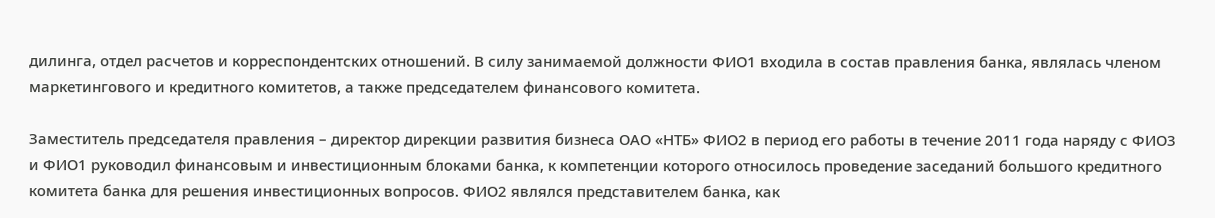дилинга, отдел расчетов и корреспондентских отношений. В силу занимаемой должности ФИО1 входила в состав правления банка, являлась членом маркетингового и кредитного комитетов, а также председателем финансового комитета.

Заместитель председателя правления – директор дирекции развития бизнеса ОАО «НТБ» ФИО2 в период его работы в течение 2011 года наряду с ФИО3 и ФИО1 руководил финансовым и инвестиционным блоками банка, к компетенции которого относилось проведение заседаний большого кредитного комитета банка для решения инвестиционных вопросов. ФИО2 являлся представителем банка, как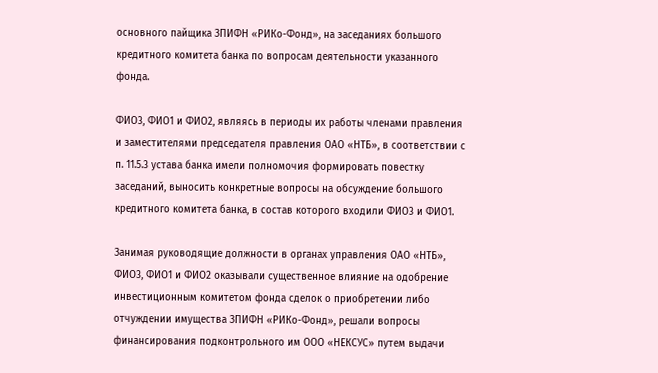основного пайщика ЗПИФН «РИКо-Фонд», на заседаниях большого кредитного комитета банка по вопросам деятельности указанного фонда.

ФИО3, ФИО1 и ФИО2, являясь в периоды их работы членами правления и заместителями председателя правления ОАО «НТБ», в соответствии с п. 11.5.3 устава банка имели полномочия формировать повестку заседаний, выносить конкретные вопросы на обсуждение большого кредитного комитета банка, в состав которого входили ФИО3 и ФИО1.

Занимая руководящие должности в органах управления ОАО «НТБ», ФИО3, ФИО1 и ФИО2 оказывали существенное влияние на одобрение инвестиционным комитетом фонда сделок о приобретении либо отчуждении имущества ЗПИФН «РИКо-Фонд», решали вопросы финансирования подконтрольного им ООО «НЕКСУС» путем выдачи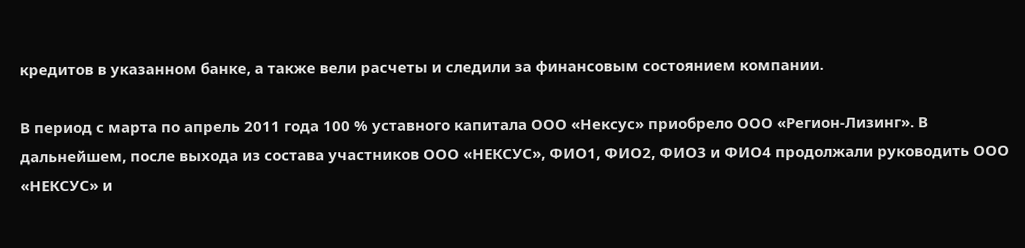кредитов в указанном банке, а также вели расчеты и следили за финансовым состоянием компании.

В период с марта по апрель 2011 года 100 % уставного капитала ООО «Нексус» приобрело ООО «Регион-Лизинг». В дальнейшем, после выхода из состава участников ООО «НЕКСУС», ФИО1, ФИО2, ФИО3 и ФИО4 продолжали руководить ООО «НЕКСУС» и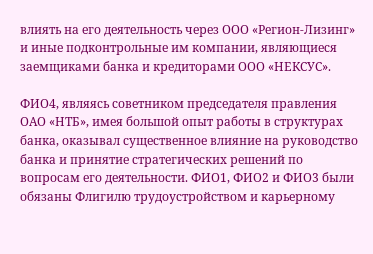влиять на его деятельность через ООО «Регион-Лизинг» и иные подконтрольные им компании, являющиеся заемщиками банка и кредиторами ООО «НЕКСУС».

ФИО4, являясь советником председателя правления ОАО «НТБ», имея большой опыт работы в структурах банка, оказывал существенное влияние на руководство банка и принятие стратегических решений по вопросам его деятельности. ФИО1, ФИО2 и ФИО3 были обязаны Флигилю трудоустройством и карьерному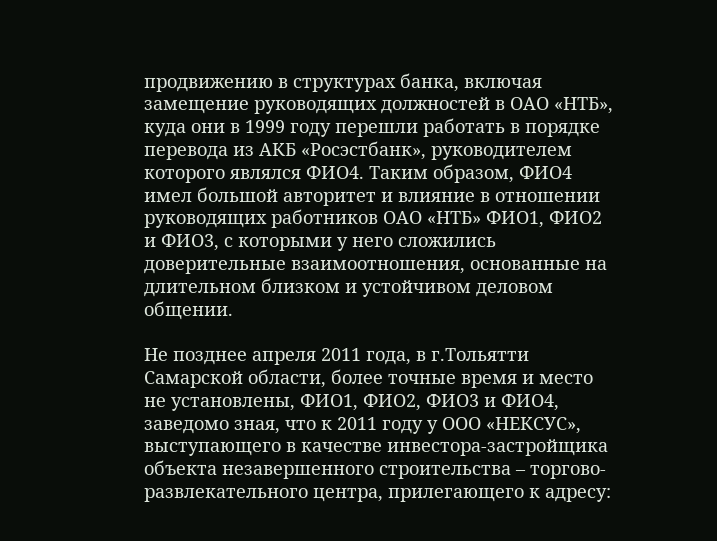продвижению в структурах банка, включая замещение руководящих должностей в ОАО «НТБ», куда они в 1999 году перешли работать в порядке перевода из АКБ «Росэстбанк», руководителем которого являлся ФИО4. Таким образом, ФИО4 имел большой авторитет и влияние в отношении руководящих работников ОАО «НТБ» ФИО1, ФИО2 и ФИО3, с которыми у него сложились доверительные взаимоотношения, основанные на длительном близком и устойчивом деловом общении.

Не позднее апреля 2011 года, в г.Тольятти Самарской области, более точные время и место не установлены, ФИО1, ФИО2, ФИО3 и ФИО4, заведомо зная, что к 2011 году у ООО «НЕКСУС», выступающего в качестве инвестора-застройщика объекта незавершенного строительства – торгово-развлекательного центра, прилегающего к адресу: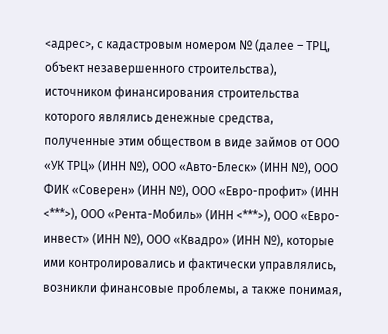<адрес>, с кадастровым номером № (далее – ТРЦ, объект незавершенного строительства), источником финансирования строительства которого являлись денежные средства, полученные этим обществом в виде займов от ООО «УК ТРЦ» (ИНН №), ООО «Авто-Блеск» (ИНН №), ООО ФИК «Соверен» (ИНН №), ООО «Евро-профит» (ИНН <***>), ООО «Рента-Мобиль» (ИНН <***>), ООО «Евро-инвест» (ИНН №), ООО «Квадро» (ИНН №), которые ими контролировались и фактически управлялись, возникли финансовые проблемы, а также понимая,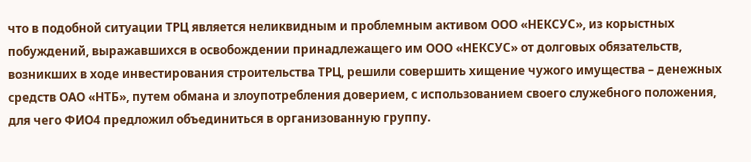что в подобной ситуации ТРЦ является неликвидным и проблемным активом ООО «НЕКСУС», из корыстных побуждений, выражавшихся в освобождении принадлежащего им ООО «НЕКСУС» от долговых обязательств, возникших в ходе инвестирования строительства ТРЦ, решили совершить хищение чужого имущества – денежных средств ОАО «НТБ», путем обмана и злоупотребления доверием, с использованием своего служебного положения, для чего ФИО4 предложил объединиться в организованную группу.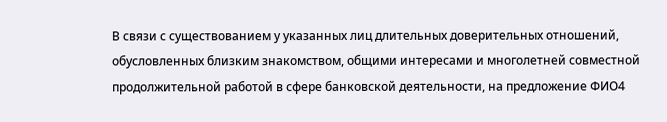В связи с существованием у указанных лиц длительных доверительных отношений, обусловленных близким знакомством, общими интересами и многолетней совместной продолжительной работой в сфере банковской деятельности, на предложение ФИО4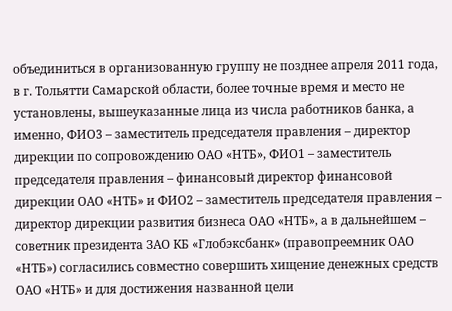объединиться в организованную группу не позднее апреля 2011 года, в г. Тольятти Самарской области, более точные время и место не установлены, вышеуказанные лица из числа работников банка, а именно, ФИО3 – заместитель председателя правления – директор дирекции по сопровождению ОАО «НТБ», ФИО1 – заместитель председателя правления – финансовый директор финансовой дирекции ОАО «НТБ» и ФИО2 – заместитель председателя правления – директор дирекции развития бизнеса ОАО «НТБ», а в дальнейшем – советник президента ЗАО КБ «Глобэксбанк» (правопреемник ОАО «НТБ») согласились совместно совершить хищение денежных средств ОАО «НТБ» и для достижения названной цели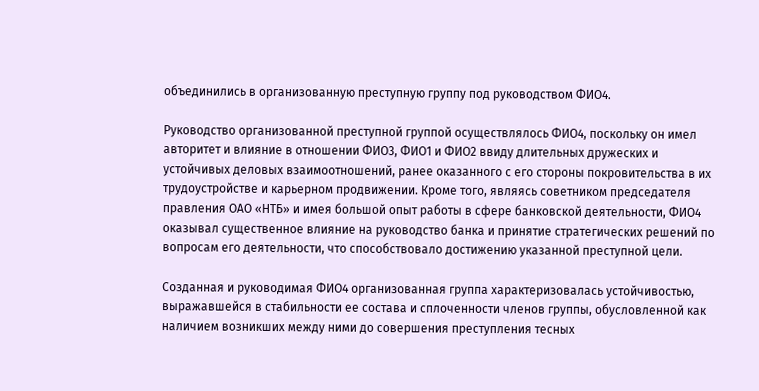объединились в организованную преступную группу под руководством ФИО4.

Руководство организованной преступной группой осуществлялось ФИО4, поскольку он имел авторитет и влияние в отношении ФИО3, ФИО1 и ФИО2 ввиду длительных дружеских и устойчивых деловых взаимоотношений, ранее оказанного с его стороны покровительства в их трудоустройстве и карьерном продвижении. Кроме того, являясь советником председателя правления ОАО «НТБ» и имея большой опыт работы в сфере банковской деятельности, ФИО4 оказывал существенное влияние на руководство банка и принятие стратегических решений по вопросам его деятельности, что способствовало достижению указанной преступной цели.

Созданная и руководимая ФИО4 организованная группа характеризовалась устойчивостью, выражавшейся в стабильности ее состава и сплоченности членов группы, обусловленной как наличием возникших между ними до совершения преступления тесных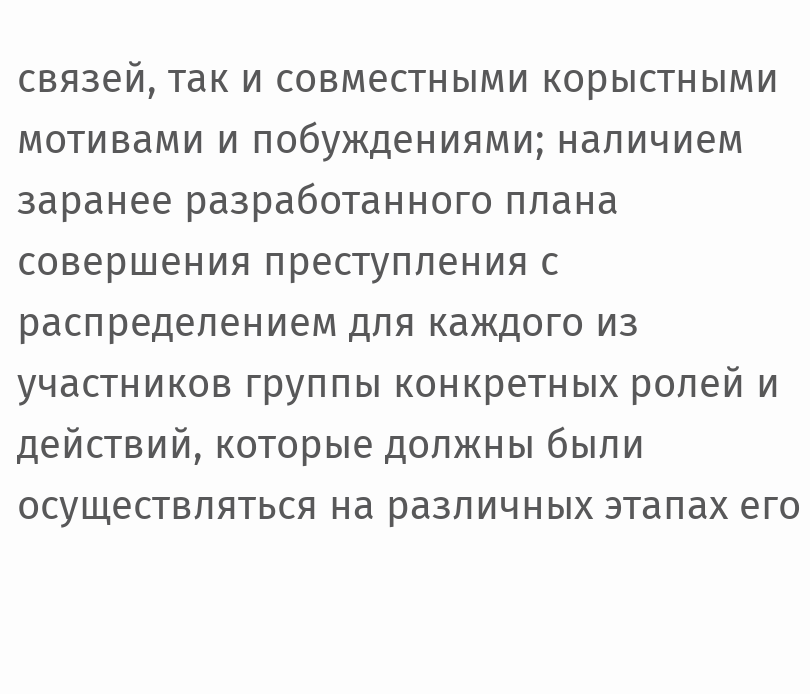связей, так и совместными корыстными мотивами и побуждениями; наличием заранее разработанного плана совершения преступления с распределением для каждого из участников группы конкретных ролей и действий, которые должны были осуществляться на различных этапах его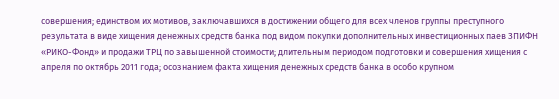совершения; единством их мотивов, заключавшихся в достижении общего для всех членов группы преступного результата в виде хищения денежных средств банка под видом покупки дополнительных инвестиционных паев ЗПИФН «РИКО-Фонд» и продажи ТРЦ по завышенной стоимости; длительным периодом подготовки и совершения хищения с апреля по октябрь 2011 года; осознанием факта хищения денежных средств банка в особо крупном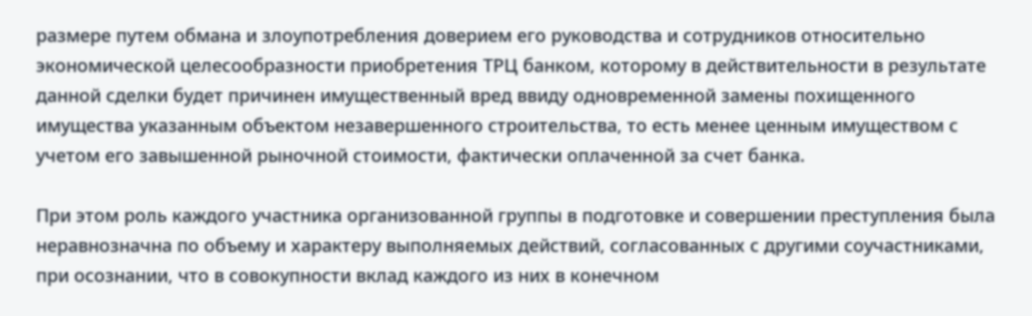размере путем обмана и злоупотребления доверием его руководства и сотрудников относительно экономической целесообразности приобретения ТРЦ банком, которому в действительности в результате данной сделки будет причинен имущественный вред ввиду одновременной замены похищенного имущества указанным объектом незавершенного строительства, то есть менее ценным имуществом с учетом его завышенной рыночной стоимости, фактически оплаченной за счет банка.

При этом роль каждого участника организованной группы в подготовке и совершении преступления была неравнозначна по объему и характеру выполняемых действий, согласованных с другими соучастниками, при осознании, что в совокупности вклад каждого из них в конечном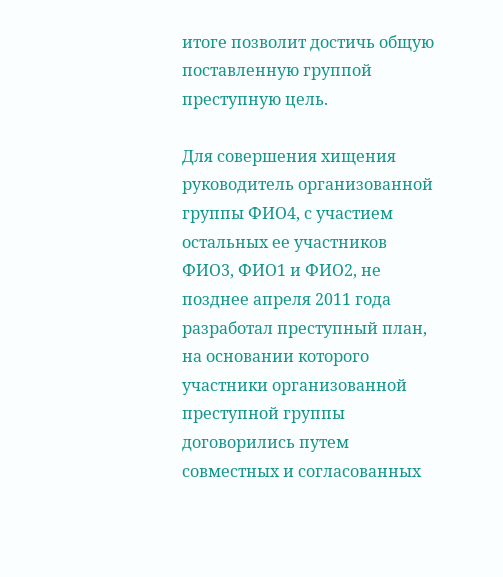итоге позволит достичь общую поставленную группой преступную цель.

Для совершения хищения руководитель организованной группы ФИО4, с участием остальных ее участников ФИО3, ФИО1 и ФИО2, не позднее апреля 2011 года разработал преступный план, на основании которого участники организованной преступной группы договорились путем совместных и согласованных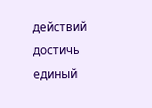действий достичь единый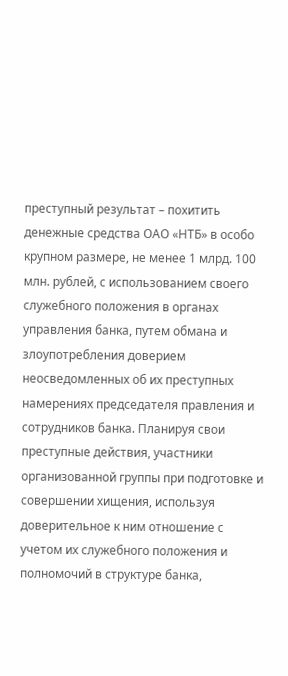преступный результат – похитить денежные средства ОАО «НТБ» в особо крупном размере, не менее 1 млрд. 100 млн. рублей, с использованием своего служебного положения в органах управления банка, путем обмана и злоупотребления доверием неосведомленных об их преступных намерениях председателя правления и сотрудников банка. Планируя свои преступные действия, участники организованной группы при подготовке и совершении хищения, используя доверительное к ним отношение с учетом их служебного положения и полномочий в структуре банка,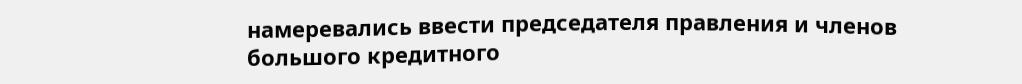намеревались ввести председателя правления и членов большого кредитного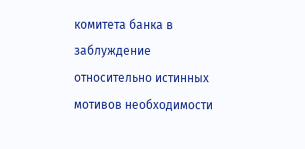комитета банка в заблуждение относительно истинных мотивов необходимости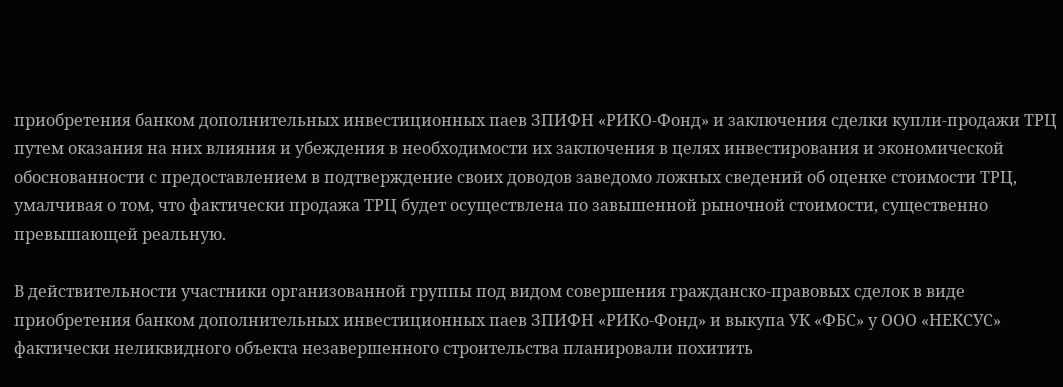приобретения банком дополнительных инвестиционных паев ЗПИФН «РИКО-Фонд» и заключения сделки купли-продажи ТРЦ путем оказания на них влияния и убеждения в необходимости их заключения в целях инвестирования и экономической обоснованности с предоставлением в подтверждение своих доводов заведомо ложных сведений об оценке стоимости ТРЦ, умалчивая о том, что фактически продажа ТРЦ будет осуществлена по завышенной рыночной стоимости, существенно превышающей реальную.

В действительности участники организованной группы под видом совершения гражданско-правовых сделок в виде приобретения банком дополнительных инвестиционных паев ЗПИФН «РИКо-Фонд» и выкупа УК «ФБС» у ООО «НЕКСУС» фактически неликвидного объекта незавершенного строительства планировали похитить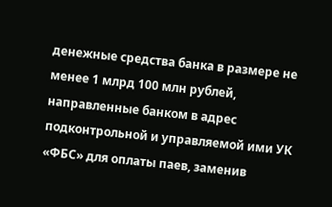денежные средства банка в размере не менее 1 млрд 100 млн рублей, направленные банком в адрес подконтрольной и управляемой ими УК «ФБС» для оплаты паев, заменив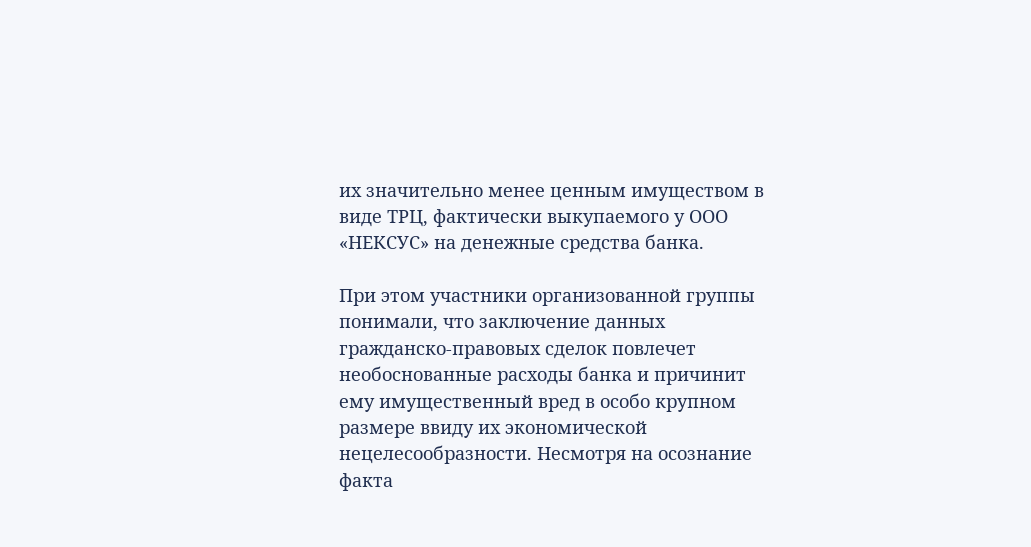их значительно менее ценным имуществом в виде ТРЦ, фактически выкупаемого у ООО «НЕКСУС» на денежные средства банка.

При этом участники организованной группы понимали, что заключение данных гражданско-правовых сделок повлечет необоснованные расходы банка и причинит ему имущественный вред в особо крупном размере ввиду их экономической нецелесообразности. Несмотря на осознание факта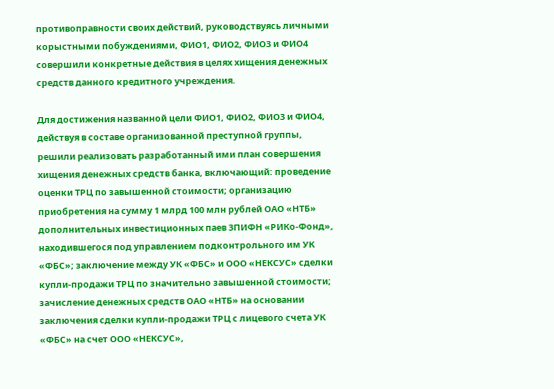противоправности своих действий, руководствуясь личными корыстными побуждениями, ФИО1, ФИО2, ФИО3 и ФИО4 совершили конкретные действия в целях хищения денежных средств данного кредитного учреждения.

Для достижения названной цели ФИО1, ФИО2, ФИО3 и ФИО4, действуя в составе организованной преступной группы, решили реализовать разработанный ими план совершения хищения денежных средств банка, включающий: проведение оценки ТРЦ по завышенной стоимости; организацию приобретения на сумму 1 млрд 100 млн рублей ОАО «НТБ» дополнительных инвестиционных паев ЗПИФН «РИКо-Фонд», находившегося под управлением подконтрольного им УК «ФБС»; заключение между УК «ФБС» и ООО «НЕКСУС» сделки купли-продажи ТРЦ по значительно завышенной стоимости; зачисление денежных средств ОАО «НТБ» на основании заключения сделки купли-продажи ТРЦ с лицевого счета УК «ФБС» на счет ООО «НЕКСУС»,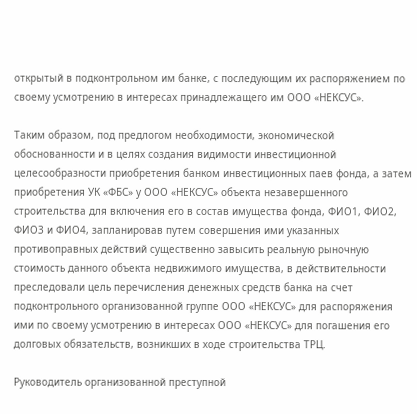открытый в подконтрольном им банке, с последующим их распоряжением по своему усмотрению в интересах принадлежащего им ООО «НЕКСУС».

Таким образом, под предлогом необходимости, экономической обоснованности и в целях создания видимости инвестиционной целесообразности приобретения банком инвестиционных паев фонда, а затем приобретения УК «ФБС» у ООО «НЕКСУС» объекта незавершенного строительства для включения его в состав имущества фонда, ФИО1, ФИО2, ФИО3 и ФИО4, запланировав путем совершения ими указанных противоправных действий существенно завысить реальную рыночную стоимость данного объекта недвижимого имущества, в действительности преследовали цель перечисления денежных средств банка на счет подконтрольного организованной группе ООО «НЕКСУС» для распоряжения ими по своему усмотрению в интересах ООО «НЕКСУС» для погашения его долговых обязательств, возникших в ходе строительства ТРЦ.

Руководитель организованной преступной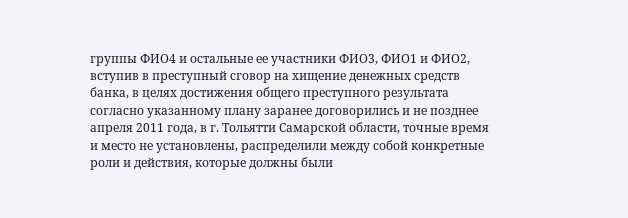группы ФИО4 и остальные ее участники ФИО3, ФИО1 и ФИО2, вступив в преступный сговор на хищение денежных средств банка, в целях достижения общего преступного результата согласно указанному плану заранее договорились и не позднее апреля 2011 года, в г. Тольятти Самарской области, точные время и место не установлены, распределили между собой конкретные роли и действия, которые должны были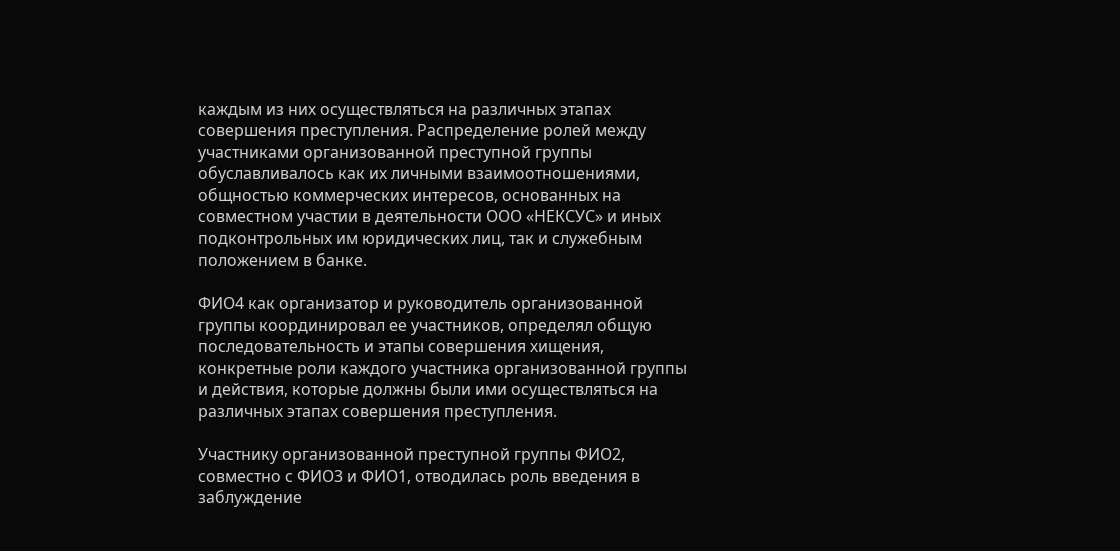каждым из них осуществляться на различных этапах совершения преступления. Распределение ролей между участниками организованной преступной группы обуславливалось как их личными взаимоотношениями, общностью коммерческих интересов, основанных на совместном участии в деятельности ООО «НЕКСУС» и иных подконтрольных им юридических лиц, так и служебным положением в банке.

ФИО4 как организатор и руководитель организованной группы координировал ее участников, определял общую последовательность и этапы совершения хищения, конкретные роли каждого участника организованной группы и действия, которые должны были ими осуществляться на различных этапах совершения преступления.

Участнику организованной преступной группы ФИО2, совместно с ФИО3 и ФИО1, отводилась роль введения в заблуждение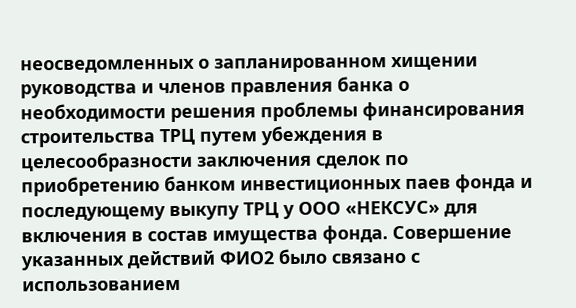неосведомленных о запланированном хищении руководства и членов правления банка о необходимости решения проблемы финансирования строительства ТРЦ путем убеждения в целесообразности заключения сделок по приобретению банком инвестиционных паев фонда и последующему выкупу ТРЦ у ООО «НЕКСУС» для включения в состав имущества фонда. Совершение указанных действий ФИО2 было связано с использованием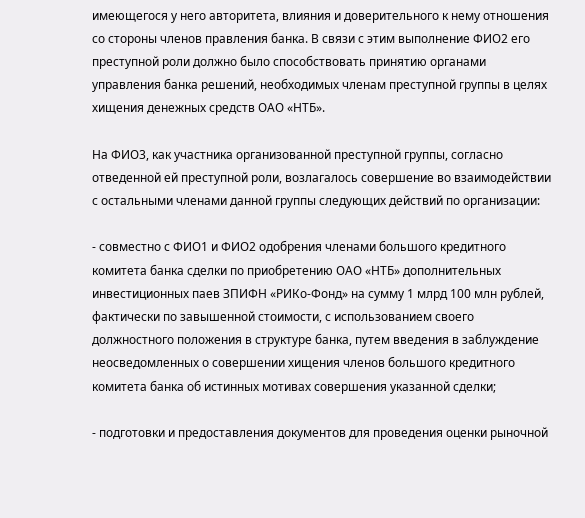имеющегося у него авторитета, влияния и доверительного к нему отношения со стороны членов правления банка. В связи с этим выполнение ФИО2 его преступной роли должно было способствовать принятию органами управления банка решений, необходимых членам преступной группы в целях хищения денежных средств ОАО «НТБ».

На ФИО3, как участника организованной преступной группы, согласно отведенной ей преступной роли, возлагалось совершение во взаимодействии с остальными членами данной группы следующих действий по организации:

- совместно с ФИО1 и ФИО2 одобрения членами большого кредитного комитета банка сделки по приобретению ОАО «НТБ» дополнительных инвестиционных паев ЗПИФН «РИКо-Фонд» на сумму 1 млрд 100 млн рублей, фактически по завышенной стоимости, с использованием своего должностного положения в структуре банка, путем введения в заблуждение неосведомленных о совершении хищения членов большого кредитного комитета банка об истинных мотивах совершения указанной сделки;

- подготовки и предоставления документов для проведения оценки рыночной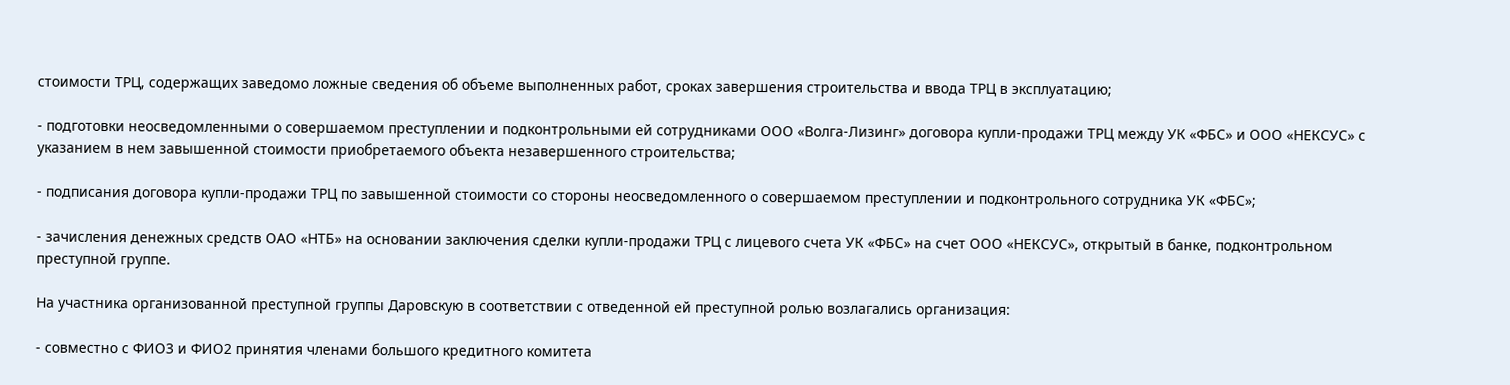стоимости ТРЦ, содержащих заведомо ложные сведения об объеме выполненных работ, сроках завершения строительства и ввода ТРЦ в эксплуатацию;

- подготовки неосведомленными о совершаемом преступлении и подконтрольными ей сотрудниками ООО «Волга-Лизинг» договора купли-продажи ТРЦ между УК «ФБС» и ООО «НЕКСУС» с указанием в нем завышенной стоимости приобретаемого объекта незавершенного строительства;

- подписания договора купли-продажи ТРЦ по завышенной стоимости со стороны неосведомленного о совершаемом преступлении и подконтрольного сотрудника УК «ФБС»;

- зачисления денежных средств ОАО «НТБ» на основании заключения сделки купли-продажи ТРЦ с лицевого счета УК «ФБС» на счет ООО «НЕКСУС», открытый в банке, подконтрольном преступной группе.

На участника организованной преступной группы Даровскую в соответствии с отведенной ей преступной ролью возлагались организация:

- совместно с ФИО3 и ФИО2 принятия членами большого кредитного комитета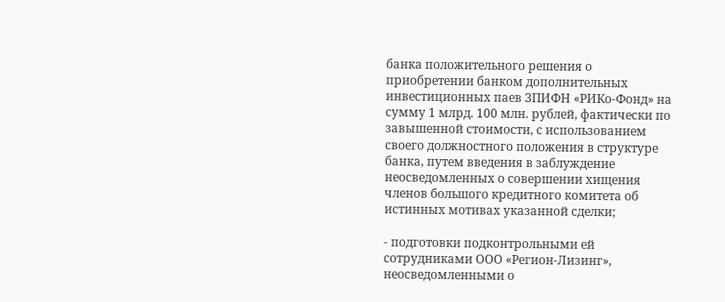банка положительного решения о приобретении банком дополнительных инвестиционных паев ЗПИФН «РИКо-Фонд» на сумму 1 млрд. 100 млн. рублей, фактически по завышенной стоимости, с использованием своего должностного положения в структуре банка, путем введения в заблуждение неосведомленных о совершении хищения членов большого кредитного комитета об истинных мотивах указанной сделки;

- подготовки подконтрольными ей сотрудниками ООО «Регион-Лизинг», неосведомленными о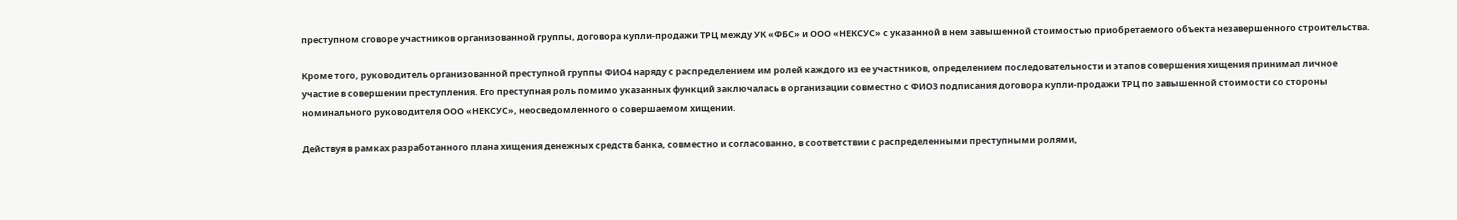преступном сговоре участников организованной группы, договора купли-продажи ТРЦ между УК «ФБС» и ООО «НЕКСУС» с указанной в нем завышенной стоимостью приобретаемого объекта незавершенного строительства.

Кроме того, руководитель организованной преступной группы ФИО4 наряду с распределением им ролей каждого из ее участников, определением последовательности и этапов совершения хищения принимал личное участие в совершении преступления. Его преступная роль помимо указанных функций заключалась в организации совместно с ФИО3 подписания договора купли-продажи ТРЦ по завышенной стоимости со стороны номинального руководителя ООО «НЕКСУС», неосведомленного о совершаемом хищении.

Действуя в рамках разработанного плана хищения денежных средств банка, совместно и согласованно, в соответствии с распределенными преступными ролями,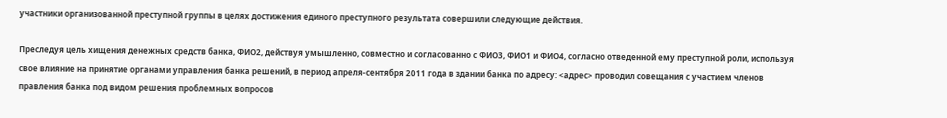участники организованной преступной группы в целях достижения единого преступного результата совершили следующие действия.

Преследуя цель хищения денежных средств банка, ФИО2, действуя умышленно, совместно и согласованно с ФИО3, ФИО1 и ФИО4, согласно отведенной ему преступной роли, используя свое влияние на принятие органами управления банка решений, в период апреля-сентября 2011 года в здании банка по адресу: <адрес> проводил совещания с участием членов правления банка под видом решения проблемных вопросов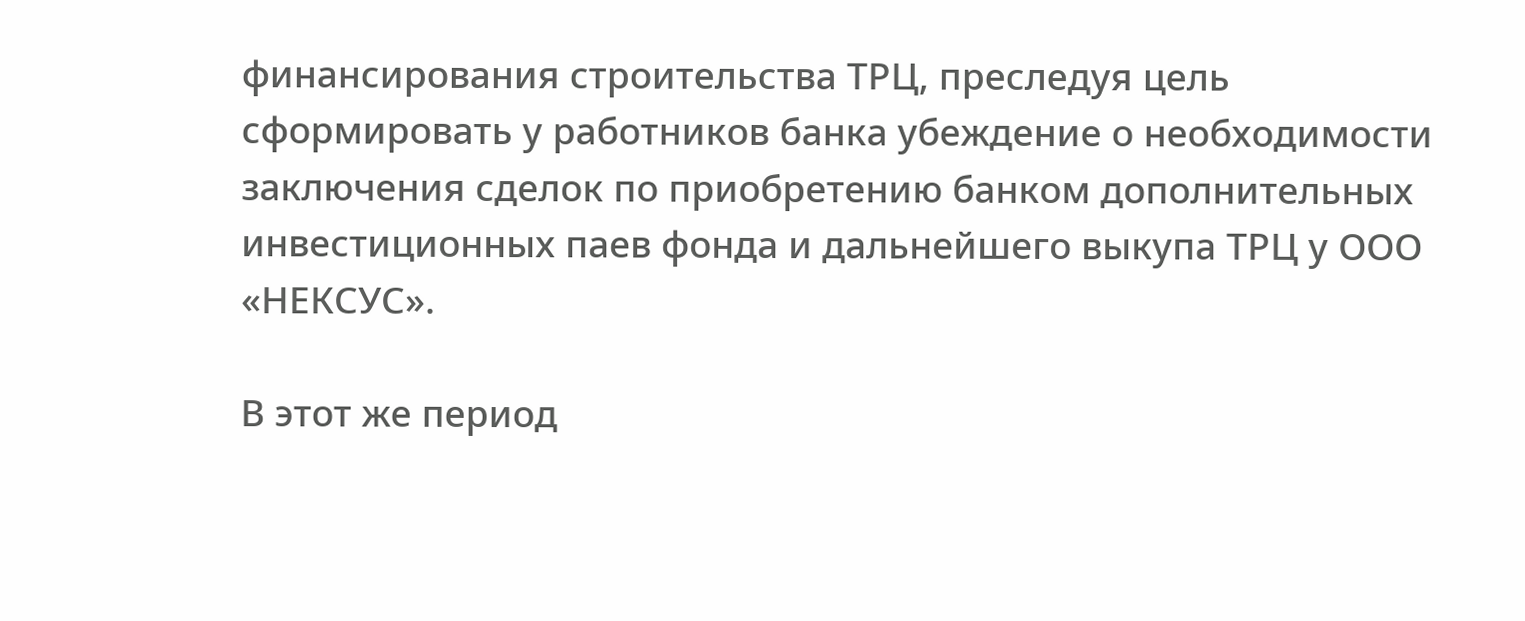финансирования строительства ТРЦ, преследуя цель сформировать у работников банка убеждение о необходимости заключения сделок по приобретению банком дополнительных инвестиционных паев фонда и дальнейшего выкупа ТРЦ у ООО «НЕКСУС».

В этот же период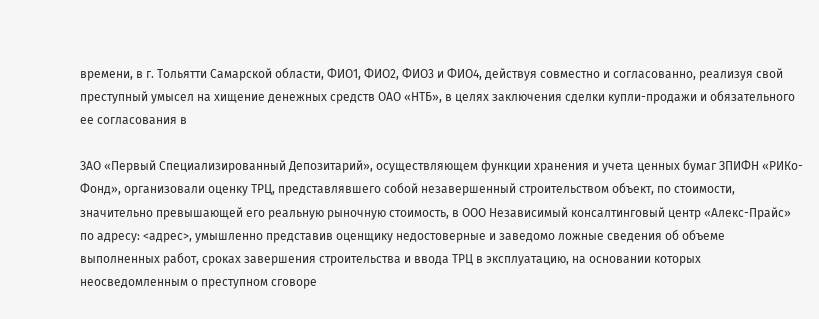времени, в г. Тольятти Самарской области, ФИО1, ФИО2, ФИО3 и ФИО4, действуя совместно и согласованно, реализуя свой преступный умысел на хищение денежных средств ОАО «НТБ», в целях заключения сделки купли-продажи и обязательного ее согласования в

ЗАО «Первый Специализированный Депозитарий», осуществляющем функции хранения и учета ценных бумаг ЗПИФН «РИКо-Фонд», организовали оценку ТРЦ, представлявшего собой незавершенный строительством объект, по стоимости, значительно превышающей его реальную рыночную стоимость, в ООО Независимый консалтинговый центр «Алекс-Прайс» по адресу: <адрес>, умышленно представив оценщику недостоверные и заведомо ложные сведения об объеме выполненных работ, сроках завершения строительства и ввода ТРЦ в эксплуатацию, на основании которых неосведомленным о преступном сговоре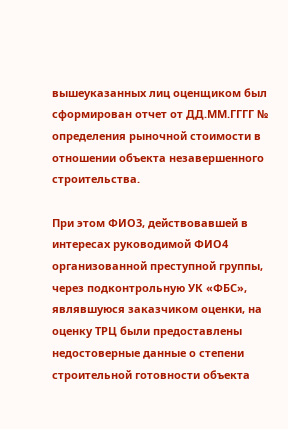вышеуказанных лиц оценщиком был сформирован отчет от ДД.ММ.ГГГГ № определения рыночной стоимости в отношении объекта незавершенного строительства.

При этом ФИО3, действовавшей в интересах руководимой ФИО4 организованной преступной группы, через подконтрольную УК «ФБС», являвшуюся заказчиком оценки, на оценку ТРЦ были предоставлены недостоверные данные о степени строительной готовности объекта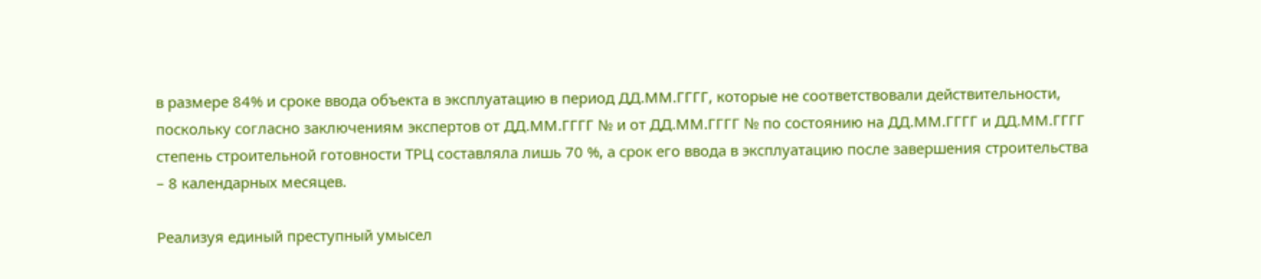в размере 84% и сроке ввода объекта в эксплуатацию в период ДД.ММ.ГГГГ, которые не соответствовали действительности, поскольку согласно заключениям экспертов от ДД.ММ.ГГГГ № и от ДД.ММ.ГГГГ № по состоянию на ДД.ММ.ГГГГ и ДД.ММ.ГГГГ степень строительной готовности ТРЦ составляла лишь 70 %, а срок его ввода в эксплуатацию после завершения строительства – 8 календарных месяцев.

Реализуя единый преступный умысел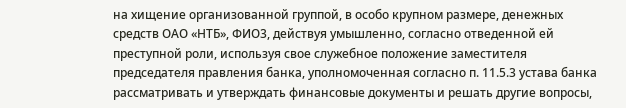на хищение организованной группой, в особо крупном размере, денежных средств ОАО «НТБ», ФИО3, действуя умышленно, согласно отведенной ей преступной роли, используя свое служебное положение заместителя председателя правления банка, уполномоченная согласно п. 11.5.3 устава банка рассматривать и утверждать финансовые документы и решать другие вопросы,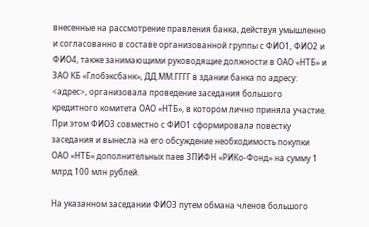внесенные на рассмотрение правления банка, действуя умышленно и согласованно в составе организованной группы с ФИО1, ФИО2 и ФИО4, также занимающими руководящие должности в ОАО «НТБ» и ЗАО КБ «Глобэксбанк», ДД.ММ.ГГГГ в здании банка по адресу: <адрес>, организовала проведение заседания большого кредитного комитета ОАО «НТБ», в котором лично приняла участие. При этом ФИО3 совместно с ФИО1 сформировала повестку заседания и вынесла на его обсуждение необходимость покупки ОАО «НТБ» дополнительных паев ЗПИФН «РИКо-Фонд» на сумму 1 млрд 100 млн рублей.

На указанном заседании ФИО3 путем обмана членов большого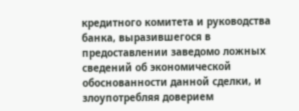кредитного комитета и руководства банка, выразившегося в предоставлении заведомо ложных сведений об экономической обоснованности данной сделки, и злоупотребляя доверием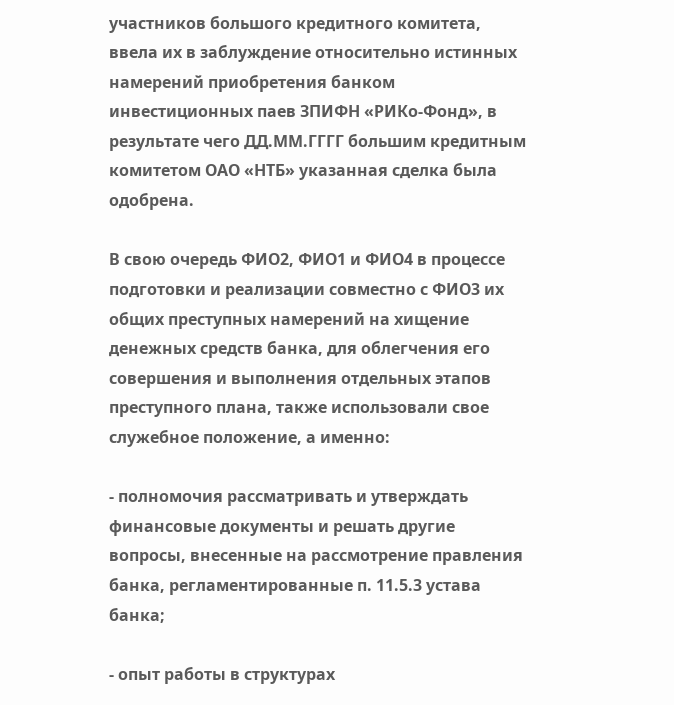участников большого кредитного комитета, ввела их в заблуждение относительно истинных намерений приобретения банком инвестиционных паев ЗПИФН «РИКо-Фонд», в результате чего ДД.ММ.ГГГГ большим кредитным комитетом ОАО «НТБ» указанная сделка была одобрена.

В свою очередь ФИО2, ФИО1 и ФИО4 в процессе подготовки и реализации совместно с ФИО3 их общих преступных намерений на хищение денежных средств банка, для облегчения его совершения и выполнения отдельных этапов преступного плана, также использовали свое служебное положение, а именно:

- полномочия рассматривать и утверждать финансовые документы и решать другие вопросы, внесенные на рассмотрение правления банка, регламентированные п. 11.5.3 устава банка;

- опыт работы в структурах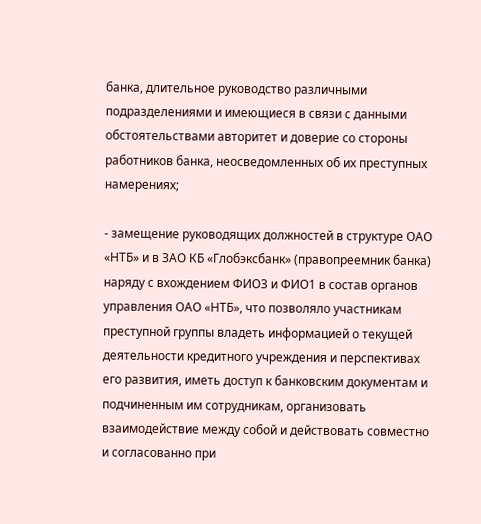банка, длительное руководство различными подразделениями и имеющиеся в связи с данными обстоятельствами авторитет и доверие со стороны работников банка, неосведомленных об их преступных намерениях;

- замещение руководящих должностей в структуре ОАО «НТБ» и в ЗАО КБ «Глобэксбанк» (правопреемник банка) наряду с вхождением ФИО3 и ФИО1 в состав органов управления ОАО «НТБ», что позволяло участникам преступной группы владеть информацией о текущей деятельности кредитного учреждения и перспективах его развития, иметь доступ к банковским документам и подчиненным им сотрудникам, организовать взаимодействие между собой и действовать совместно и согласованно при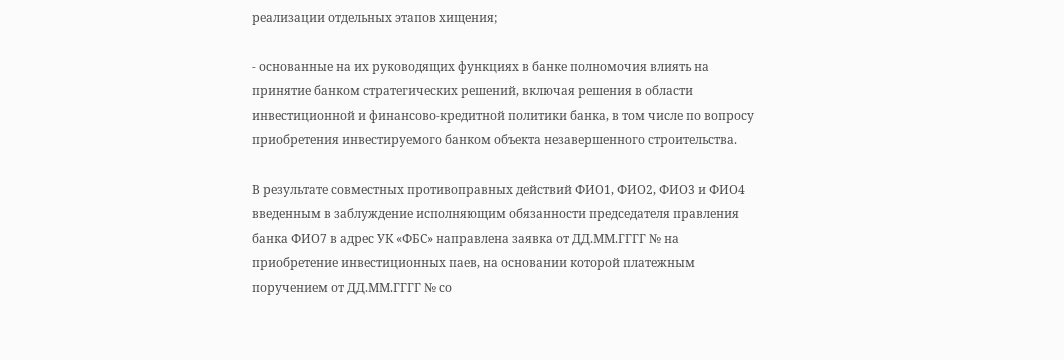реализации отдельных этапов хищения;

- основанные на их руководящих функциях в банке полномочия влиять на принятие банком стратегических решений, включая решения в области инвестиционной и финансово-кредитной политики банка, в том числе по вопросу приобретения инвестируемого банком объекта незавершенного строительства.

В результате совместных противоправных действий ФИО1, ФИО2, ФИО3 и ФИО4 введенным в заблуждение исполняющим обязанности председателя правления банка ФИО7 в адрес УК «ФБС» направлена заявка от ДД.ММ.ГГГГ № на приобретение инвестиционных паев, на основании которой платежным поручением от ДД.ММ.ГГГГ № со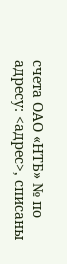счета ОАО «НТБ» № по адресу: <адрес>, списаны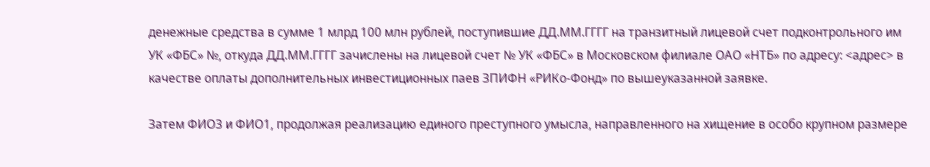денежные средства в сумме 1 млрд 100 млн рублей, поступившие ДД.ММ.ГГГГ на транзитный лицевой счет подконтрольного им УК «ФБС» №, откуда ДД.ММ.ГГГГ зачислены на лицевой счет № УК «ФБС» в Московском филиале ОАО «НТБ» по адресу: <адрес> в качестве оплаты дополнительных инвестиционных паев ЗПИФН «РИКо-Фонд» по вышеуказанной заявке.

Затем ФИО3 и ФИО1, продолжая реализацию единого преступного умысла, направленного на хищение в особо крупном размере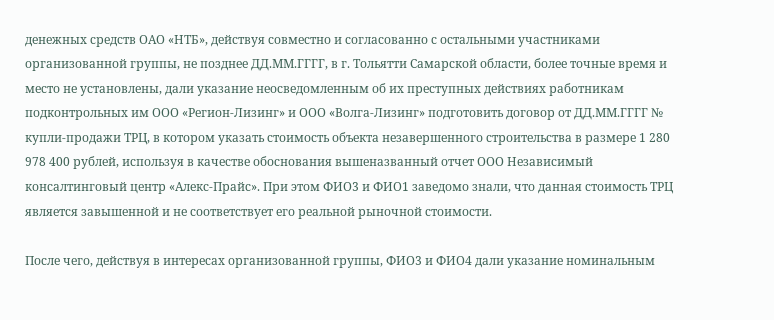денежных средств ОАО «НТБ», действуя совместно и согласованно с остальными участниками организованной группы, не позднее ДД.ММ.ГГГГ, в г. Тольятти Самарской области, более точные время и место не установлены, дали указание неосведомленным об их преступных действиях работникам подконтрольных им ООО «Регион-Лизинг» и ООО «Волга-Лизинг» подготовить договор от ДД.ММ.ГГГГ № купли-продажи ТРЦ, в котором указать стоимость объекта незавершенного строительства в размере 1 280 978 400 рублей, используя в качестве обоснования вышеназванный отчет ООО Независимый консалтинговый центр «Алекс-Прайс». При этом ФИО3 и ФИО1 заведомо знали, что данная стоимость ТРЦ является завышенной и не соответствует его реальной рыночной стоимости.

После чего, действуя в интересах организованной группы, ФИО3 и ФИО4 дали указание номинальным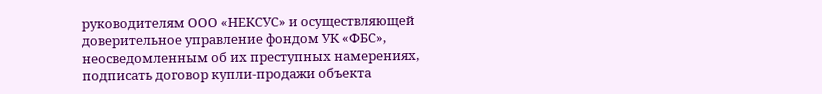руководителям ООО «НЕКСУС» и осуществляющей доверительное управление фондом УК «ФБС», неосведомленным об их преступных намерениях, подписать договор купли-продажи объекта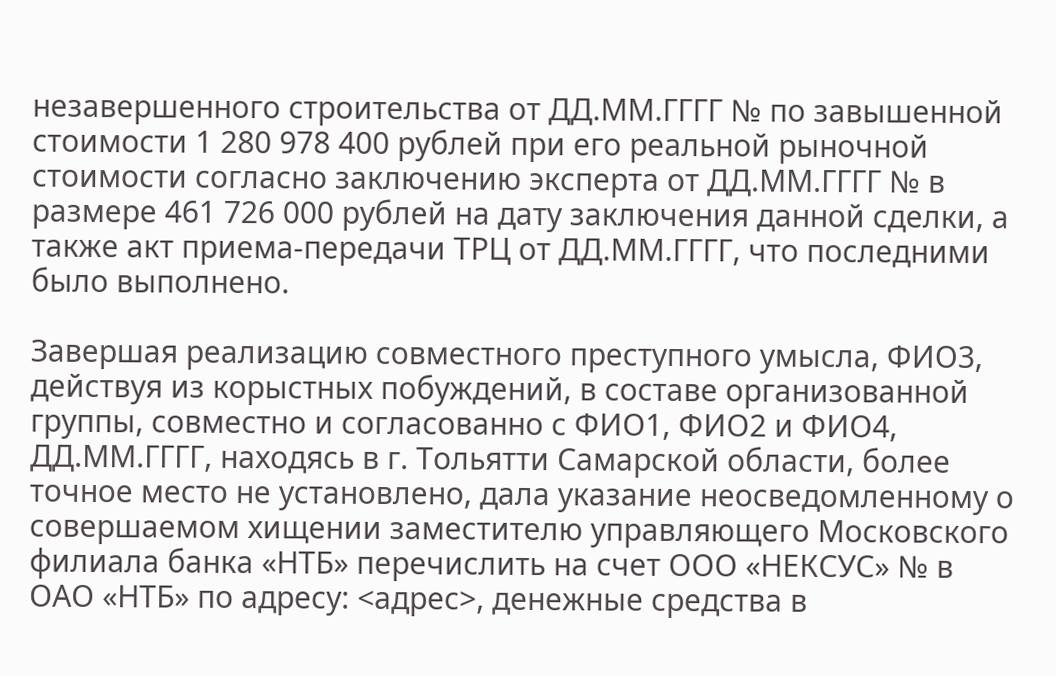незавершенного строительства от ДД.ММ.ГГГГ № по завышенной стоимости 1 280 978 400 рублей при его реальной рыночной стоимости согласно заключению эксперта от ДД.ММ.ГГГГ № в размере 461 726 000 рублей на дату заключения данной сделки, а также акт приема-передачи ТРЦ от ДД.ММ.ГГГГ, что последними было выполнено.

Завершая реализацию совместного преступного умысла, ФИО3, действуя из корыстных побуждений, в составе организованной группы, совместно и согласованно с ФИО1, ФИО2 и ФИО4, ДД.ММ.ГГГГ, находясь в г. Тольятти Самарской области, более точное место не установлено, дала указание неосведомленному о совершаемом хищении заместителю управляющего Московского филиала банка «НТБ» перечислить на счет ООО «НЕКСУС» № в ОАО «НТБ» по адресу: <адрес>, денежные средства в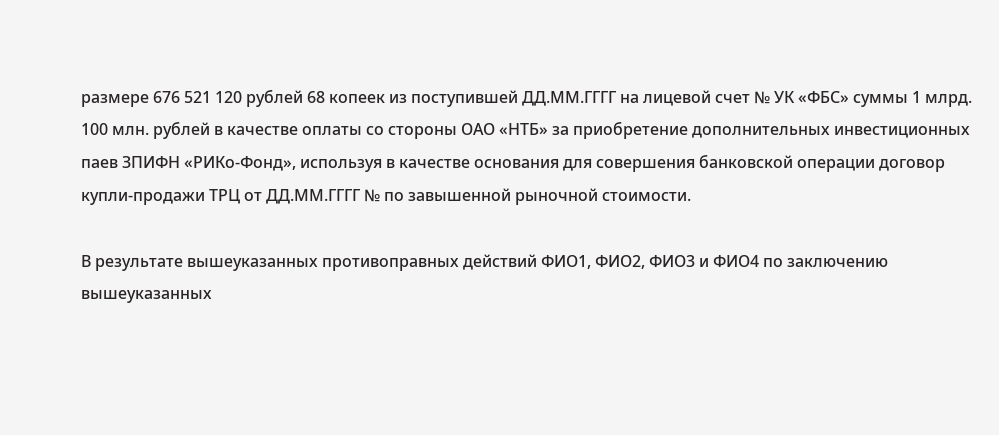размере 676 521 120 рублей 68 копеек из поступившей ДД.ММ.ГГГГ на лицевой счет № УК «ФБС» суммы 1 млрд. 100 млн. рублей в качестве оплаты со стороны ОАО «НТБ» за приобретение дополнительных инвестиционных паев ЗПИФН «РИКо-Фонд», используя в качестве основания для совершения банковской операции договор купли-продажи ТРЦ от ДД.ММ.ГГГГ № по завышенной рыночной стоимости.

В результате вышеуказанных противоправных действий ФИО1, ФИО2, ФИО3 и ФИО4 по заключению вышеуказанных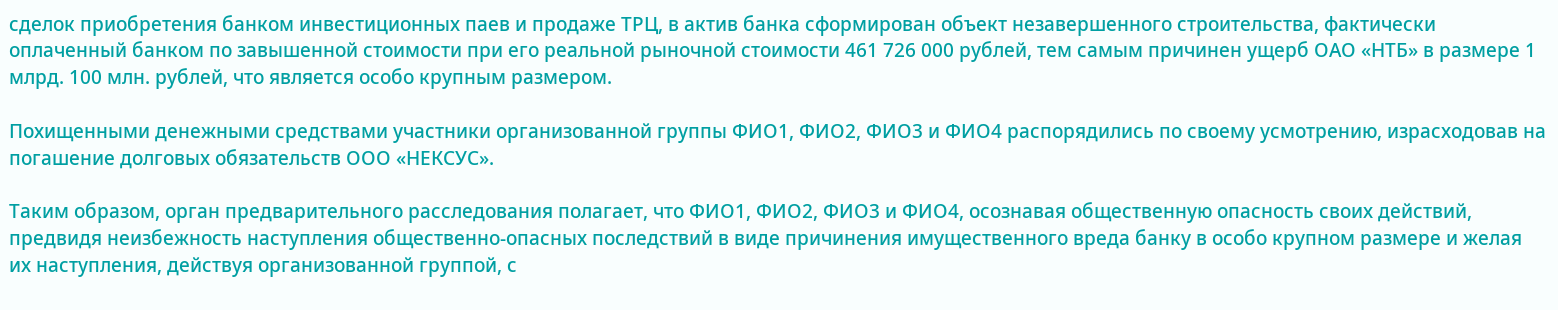сделок приобретения банком инвестиционных паев и продаже ТРЦ, в актив банка сформирован объект незавершенного строительства, фактически оплаченный банком по завышенной стоимости при его реальной рыночной стоимости 461 726 000 рублей, тем самым причинен ущерб ОАО «НТБ» в размере 1 млрд. 100 млн. рублей, что является особо крупным размером.

Похищенными денежными средствами участники организованной группы ФИО1, ФИО2, ФИО3 и ФИО4 распорядились по своему усмотрению, израсходовав на погашение долговых обязательств ООО «НЕКСУС».

Таким образом, орган предварительного расследования полагает, что ФИО1, ФИО2, ФИО3 и ФИО4, осознавая общественную опасность своих действий, предвидя неизбежность наступления общественно-опасных последствий в виде причинения имущественного вреда банку в особо крупном размере и желая их наступления, действуя организованной группой, с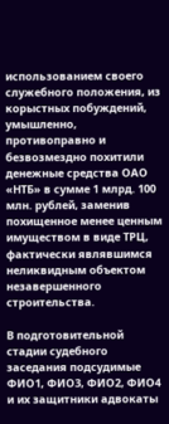использованием своего служебного положения, из корыстных побуждений, умышленно, противоправно и безвозмездно похитили денежные средства ОАО «НТБ» в сумме 1 млрд. 100 млн. рублей, заменив похищенное менее ценным имуществом в виде ТРЦ, фактически являвшимся неликвидным объектом незавершенного строительства.

В подготовительной стадии судебного заседания подсудимые ФИО1, ФИО3, ФИО2, ФИО4 и их защитники адвокаты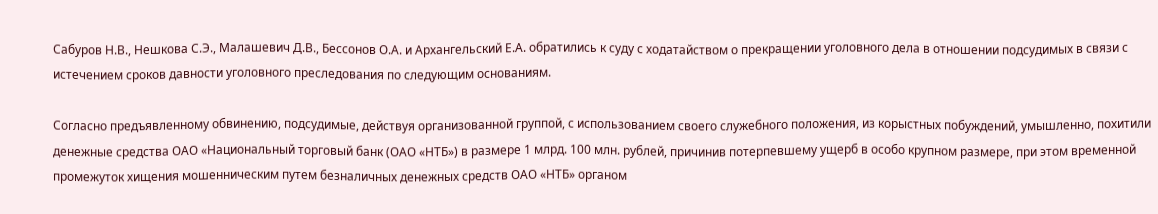Сабуров Н.В., Нешкова С.Э., Малашевич Д.В., Бессонов О.А. и Архангельский Е.А. обратились к суду с ходатайством о прекращении уголовного дела в отношении подсудимых в связи с истечением сроков давности уголовного преследования по следующим основаниям.

Согласно предъявленному обвинению, подсудимые, действуя организованной группой, с использованием своего служебного положения, из корыстных побуждений, умышленно, похитили денежные средства ОАО «Национальный торговый банк (ОАО «НТБ») в размере 1 млрд. 100 млн. рублей, причинив потерпевшему ущерб в особо крупном размере, при этом временной промежуток хищения мошенническим путем безналичных денежных средств ОАО «НТБ» органом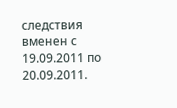следствия вменен с 19.09.2011 по 20.09.2011.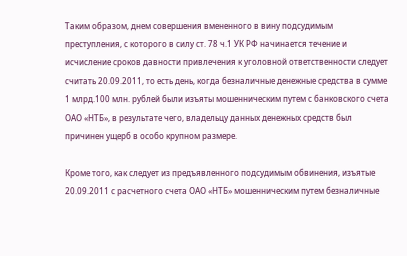Таким образом, днем совершения вмененного в вину подсудимым преступления, с которого в силу ст. 78 ч.1 УК РФ начинается течение и исчисление сроков давности привлечения к уголовной ответственности следует считать 20.09.2011, то есть день, когда безналичные денежные средства в сумме 1 млрд.100 млн. рублей были изъяты мошенническим путем с банковского счета ОАО «НТБ», в результате чего, владельцу данных денежных средств был причинен ущерб в особо крупном размере.

Кроме того, как следует из предъявленного подсудимым обвинения, изъятые 20.09.2011 с расчетного счета ОАО «НТБ» мошенническим путем безналичные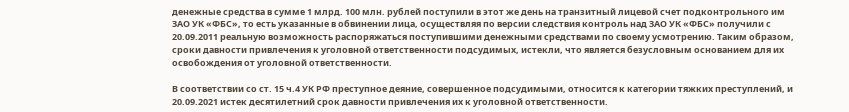денежные средства в сумме 1 млрд. 100 млн. рублей поступили в этот же день на транзитный лицевой счет подконтрольного им ЗАО УК «ФБС», то есть указанные в обвинении лица, осуществляя по версии следствия контроль над ЗАО УК «ФБС» получили с 20.09.2011 реальную возможность распоряжаться поступившими денежными средствами по своему усмотрению. Таким образом, сроки давности привлечения к уголовной ответственности подсудимых, истекли, что является безусловным основанием для их освобождения от уголовной ответственности.

В соответствии со ст. 15 ч.4 УК РФ преступное деяние, совершенное подсудимыми, относится к категории тяжких преступлений, и 20.09.2021 истек десятилетний срок давности привлечения их к уголовной ответственности.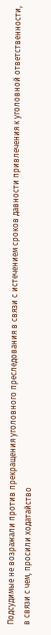Подсудимые не возражали против прекращения уголовного преследования в связи с истечением сроков давности привлечения к уголовной ответственности, в связи с чем, просили ходатайство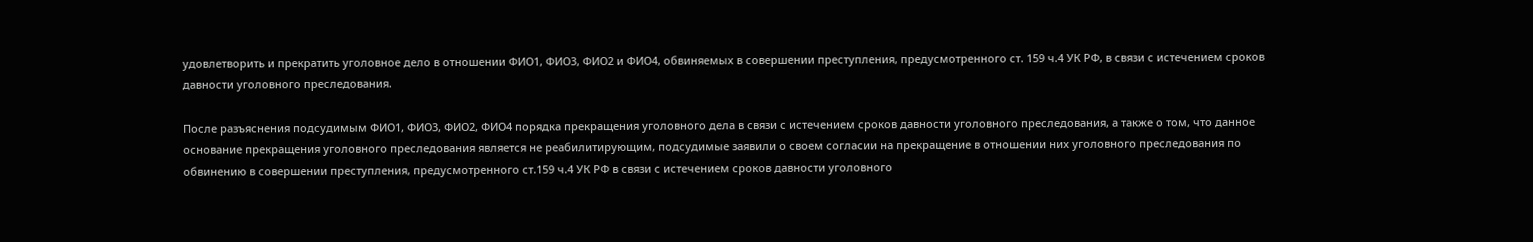удовлетворить и прекратить уголовное дело в отношении ФИО1, ФИО3, ФИО2 и ФИО4, обвиняемых в совершении преступления, предусмотренного ст. 159 ч.4 УК РФ, в связи с истечением сроков давности уголовного преследования.

После разъяснения подсудимым ФИО1, ФИО3, ФИО2, ФИО4 порядка прекращения уголовного дела в связи с истечением сроков давности уголовного преследования, а также о том, что данное основание прекращения уголовного преследования является не реабилитирующим, подсудимые заявили о своем согласии на прекращение в отношении них уголовного преследования по обвинению в совершении преступления, предусмотренного ст.159 ч.4 УК РФ в связи с истечением сроков давности уголовного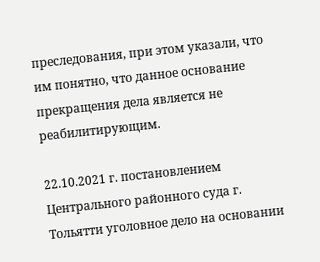преследования, при этом указали, что им понятно, что данное основание прекращения дела является не реабилитирующим.

22.10.2021 г. постановлением Центрального районного суда г. Тольятти уголовное дело на основании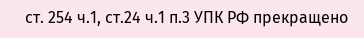ст. 254 ч.1, ст.24 ч.1 п.3 УПК РФ прекращено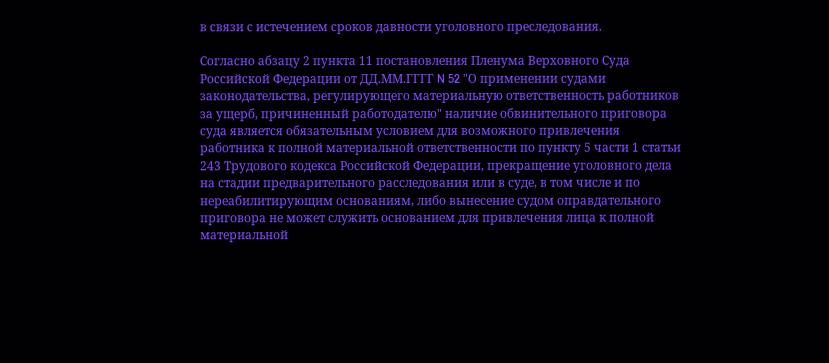в связи с истечением сроков давности уголовного преследования.

Согласно абзацу 2 пункта 11 постановления Пленума Верховного Суда Российской Федерации от ДД.ММ.ГГГГ N 52 "О применении судами законодательства, регулирующего материальную ответственность работников за ущерб, причиненный работодателю" наличие обвинительного приговора суда является обязательным условием для возможного привлечения работника к полной материальной ответственности по пункту 5 части 1 статьи 243 Трудового кодекса Российской Федерации, прекращение уголовного дела на стадии предварительного расследования или в суде, в том числе и по нереабилитирующим основаниям, либо вынесение судом оправдательного приговора не может служить основанием для привлечения лица к полной материальной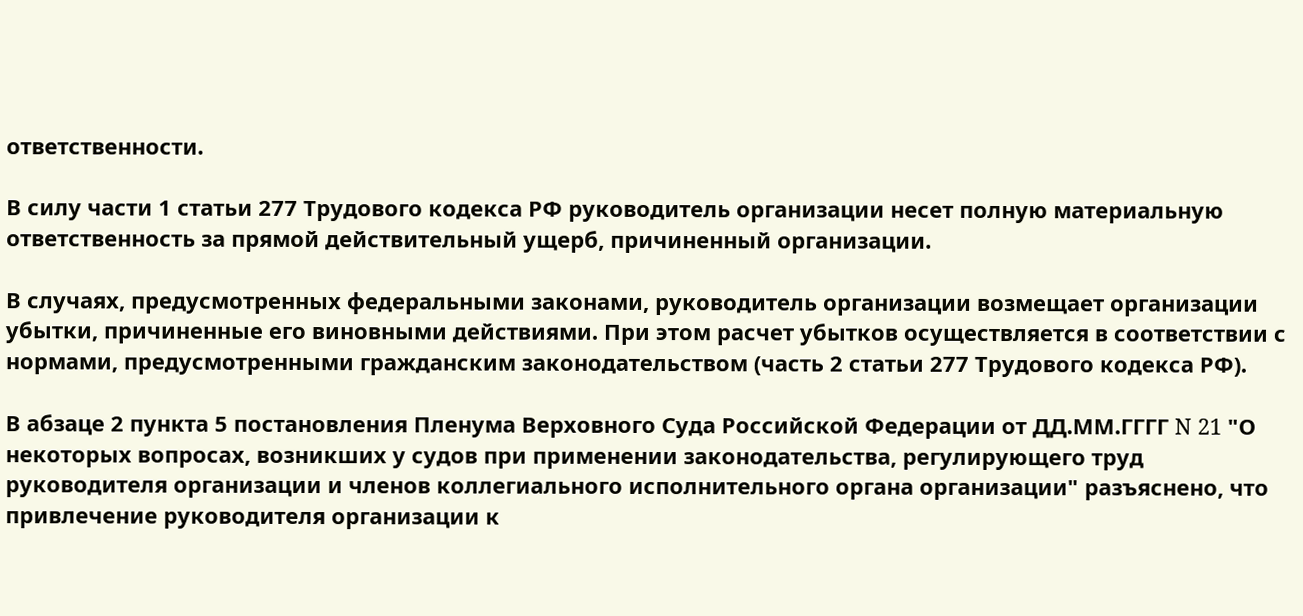ответственности.

В силу части 1 статьи 277 Трудового кодекса РФ руководитель организации несет полную материальную ответственность за прямой действительный ущерб, причиненный организации.

В случаях, предусмотренных федеральными законами, руководитель организации возмещает организации убытки, причиненные его виновными действиями. При этом расчет убытков осуществляется в соответствии с нормами, предусмотренными гражданским законодательством (часть 2 статьи 277 Трудового кодекса РФ).

В абзаце 2 пункта 5 постановления Пленума Верховного Суда Российской Федерации от ДД.ММ.ГГГГ N 21 "О некоторых вопросах, возникших у судов при применении законодательства, регулирующего труд руководителя организации и членов коллегиального исполнительного органа организации" разъяснено, что привлечение руководителя организации к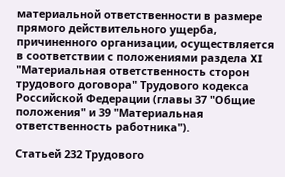материальной ответственности в размере прямого действительного ущерба, причиненного организации, осуществляется в соответствии с положениями раздела XI "Материальная ответственность сторон трудового договора" Трудового кодекса Российской Федерации (главы 37 "Общие положения" и 39 "Материальная ответственность работника").

Статьей 232 Трудового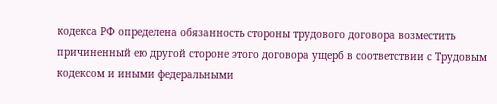кодекса РФ определена обязанность стороны трудового договора возместить причиненный ею другой стороне этого договора ущерб в соответствии с Трудовым кодексом и иными федеральными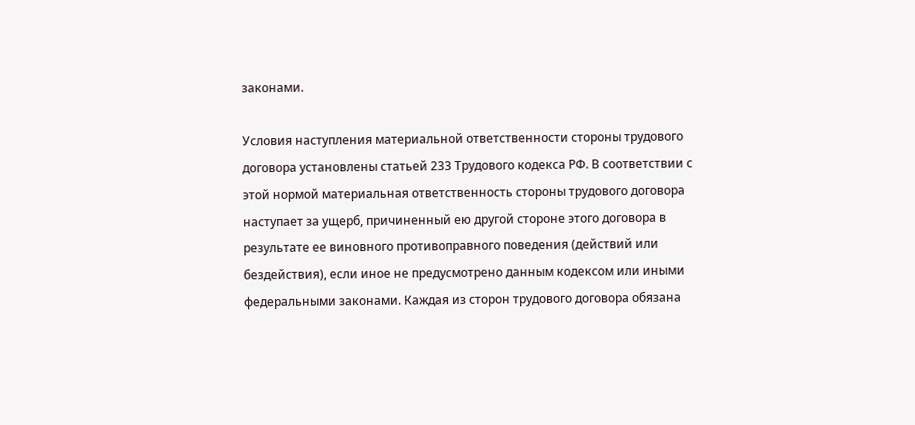законами.

Условия наступления материальной ответственности стороны трудового договора установлены статьей 233 Трудового кодекса РФ. В соответствии с этой нормой материальная ответственность стороны трудового договора наступает за ущерб, причиненный ею другой стороне этого договора в результате ее виновного противоправного поведения (действий или бездействия), если иное не предусмотрено данным кодексом или иными федеральными законами. Каждая из сторон трудового договора обязана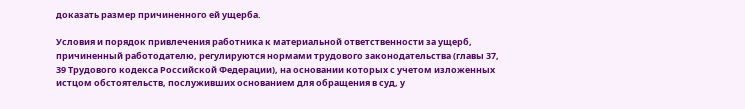доказать размер причиненного ей ущерба.

Условия и порядок привлечения работника к материальной ответственности за ущерб, причиненный работодателю, регулируются нормами трудового законодательства (главы 37, 39 Трудового кодекса Российской Федерации), на основании которых с учетом изложенных истцом обстоятельств, послуживших основанием для обращения в суд, у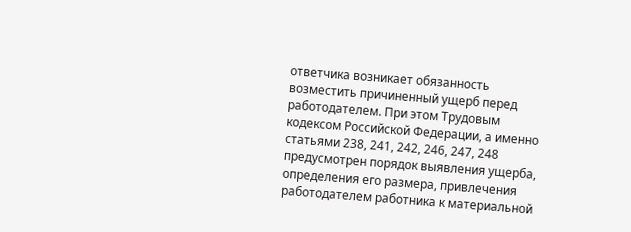ответчика возникает обязанность возместить причиненный ущерб перед работодателем. При этом Трудовым кодексом Российской Федерации, а именно статьями 238, 241, 242, 246, 247, 248 предусмотрен порядок выявления ущерба, определения его размера, привлечения работодателем работника к материальной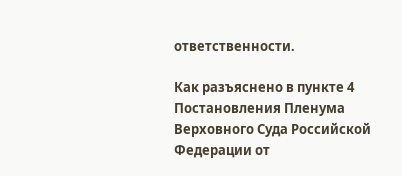ответственности.

Как разъяснено в пункте 4 Постановления Пленума Верховного Суда Российской Федерации от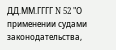ДД.ММ.ГГГГ N 52 "О применении судами законодательства,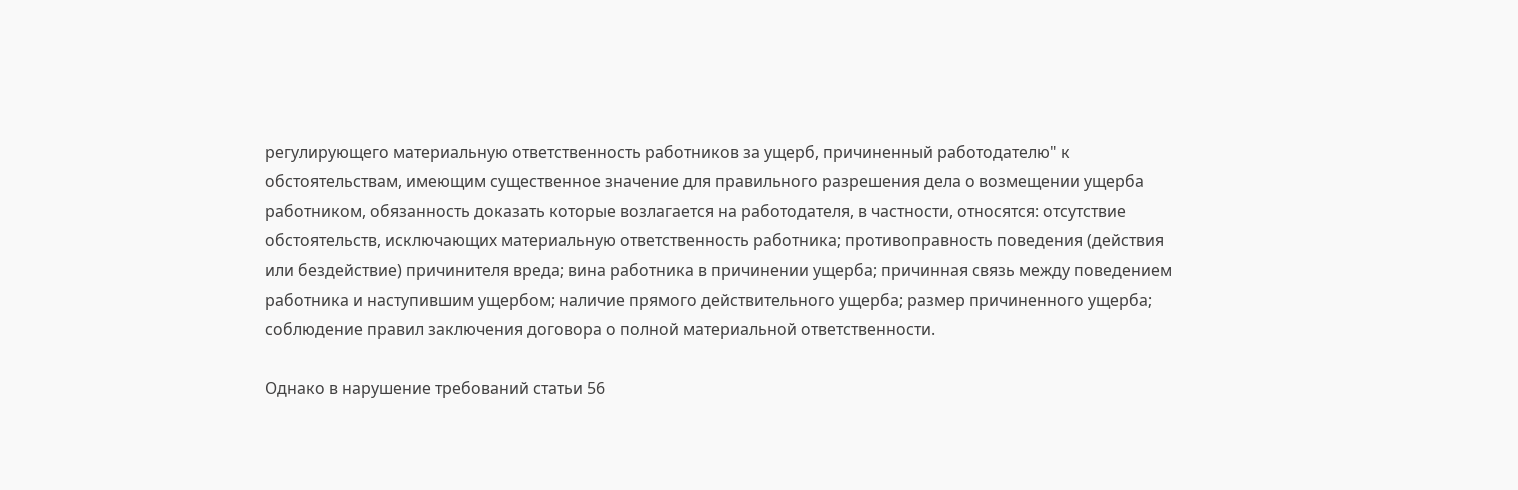регулирующего материальную ответственность работников за ущерб, причиненный работодателю" к обстоятельствам, имеющим существенное значение для правильного разрешения дела о возмещении ущерба работником, обязанность доказать которые возлагается на работодателя, в частности, относятся: отсутствие обстоятельств, исключающих материальную ответственность работника; противоправность поведения (действия или бездействие) причинителя вреда; вина работника в причинении ущерба; причинная связь между поведением работника и наступившим ущербом; наличие прямого действительного ущерба; размер причиненного ущерба; соблюдение правил заключения договора о полной материальной ответственности.

Однако в нарушение требований статьи 56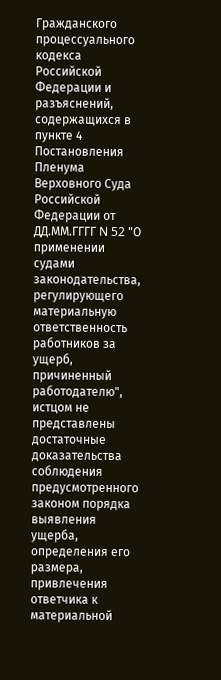Гражданского процессуального кодекса Российской Федерации и разъяснений, содержащихся в пункте 4 Постановления Пленума Верховного Суда Российской Федерации от ДД.ММ.ГГГГ N 52 "О применении судами законодательства, регулирующего материальную ответственность работников за ущерб, причиненный работодателю", истцом не представлены достаточные доказательства соблюдения предусмотренного законом порядка выявления ущерба, определения его размера, привлечения ответчика к материальной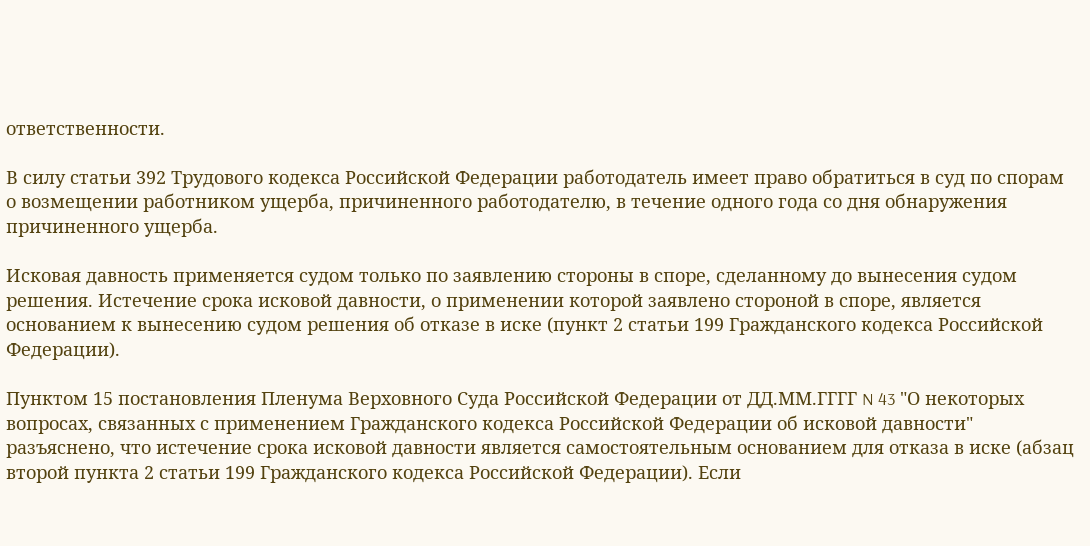ответственности.

В силу статьи 392 Трудового кодекса Российской Федерации работодатель имеет право обратиться в суд по спорам о возмещении работником ущерба, причиненного работодателю, в течение одного года со дня обнаружения причиненного ущерба.

Исковая давность применяется судом только по заявлению стороны в споре, сделанному до вынесения судом решения. Истечение срока исковой давности, о применении которой заявлено стороной в споре, является основанием к вынесению судом решения об отказе в иске (пункт 2 статьи 199 Гражданского кодекса Российской Федерации).

Пунктом 15 постановления Пленума Верховного Суда Российской Федерации от ДД.ММ.ГГГГ N 43 "О некоторых вопросах, связанных с применением Гражданского кодекса Российской Федерации об исковой давности" разъяснено, что истечение срока исковой давности является самостоятельным основанием для отказа в иске (абзац второй пункта 2 статьи 199 Гражданского кодекса Российской Федерации). Если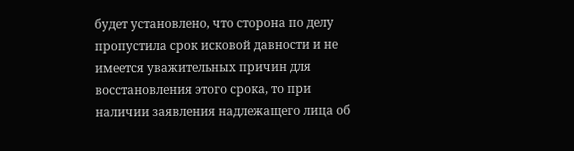будет установлено, что сторона по делу пропустила срок исковой давности и не имеется уважительных причин для восстановления этого срока, то при наличии заявления надлежащего лица об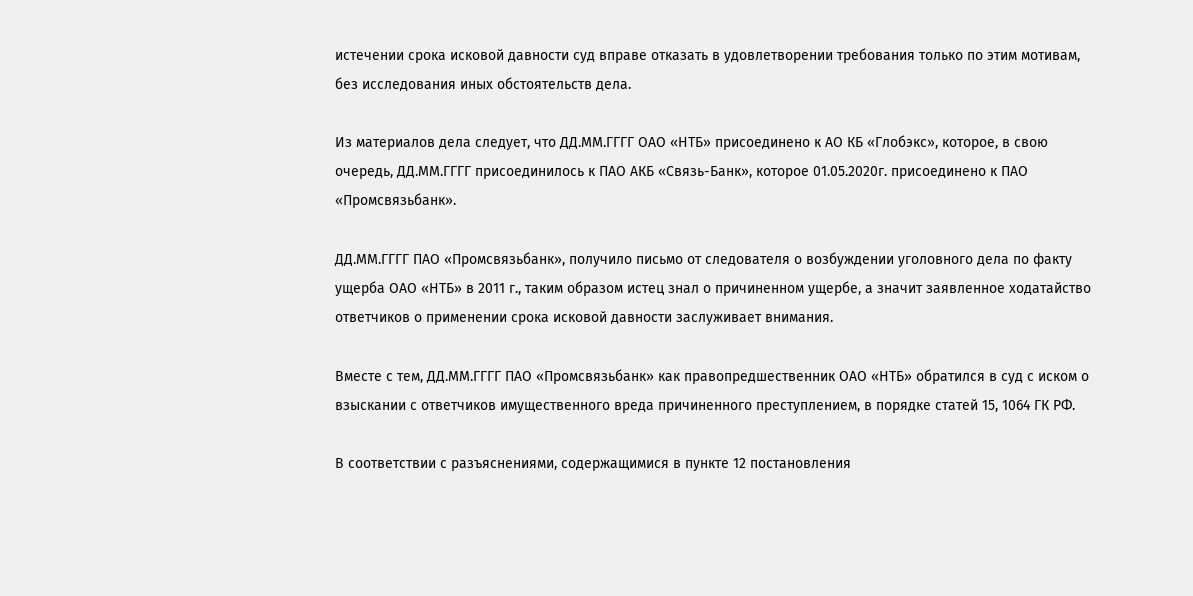истечении срока исковой давности суд вправе отказать в удовлетворении требования только по этим мотивам, без исследования иных обстоятельств дела.

Из материалов дела следует, что ДД.ММ.ГГГГ ОАО «НТБ» присоединено к АО КБ «Глобэкс», которое, в свою очередь, ДД.ММ.ГГГГ присоединилось к ПАО АКБ «Связь-Банк», которое 01.05.2020г. присоединено к ПАО «Промсвязьбанк».

ДД.ММ.ГГГГ ПАО «Промсвязьбанк», получило письмо от следователя о возбуждении уголовного дела по факту ущерба ОАО «НТБ» в 2011 г., таким образом истец знал о причиненном ущербе, а значит заявленное ходатайство ответчиков о применении срока исковой давности заслуживает внимания.

Вместе с тем, ДД.ММ.ГГГГ ПАО «Промсвязьбанк» как правопредшественник ОАО «НТБ» обратился в суд с иском о взыскании с ответчиков имущественного вреда причиненного преступлением, в порядке статей 15, 1064 ГК РФ.

В соответствии с разъяснениями, содержащимися в пункте 12 постановления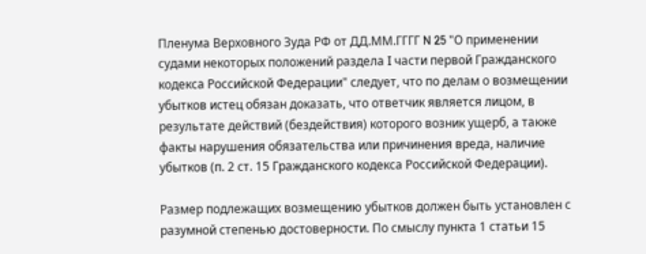Пленума Верховного Зуда РФ от ДД.ММ.ГГГГ N 25 "О применении судами некоторых положений раздела I части первой Гражданского кодекса Российской Федерации" следует, что по делам о возмещении убытков истец обязан доказать, что ответчик является лицом, в результате действий (бездействия) которого возник ущерб, а также факты нарушения обязательства или причинения вреда, наличие убытков (п. 2 ст. 15 Гражданского кодекса Российской Федерации).

Размер подлежащих возмещению убытков должен быть установлен с разумной степенью достоверности. По смыслу пункта 1 статьи 15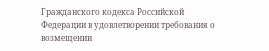Гражданского кодекса Российской Федерации в удовлетворении требования о возмещении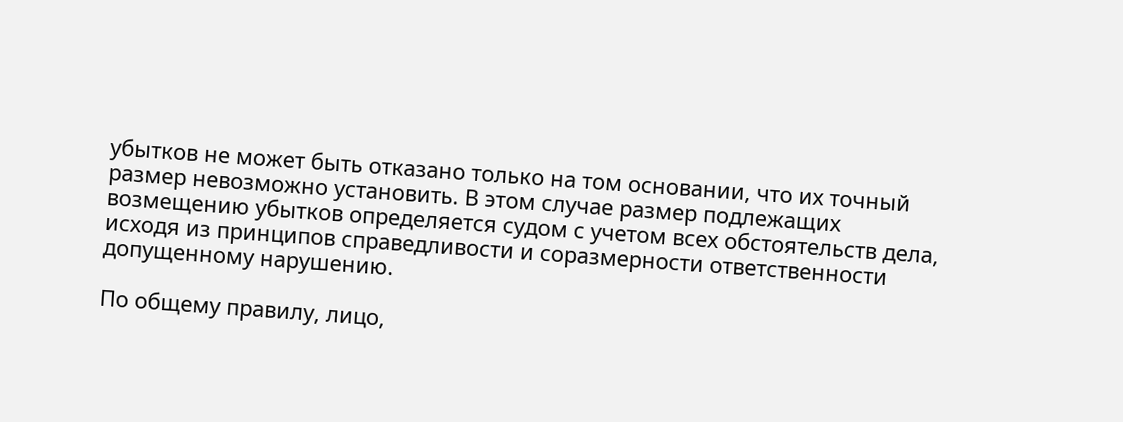убытков не может быть отказано только на том основании, что их точный размер невозможно установить. В этом случае размер подлежащих возмещению убытков определяется судом с учетом всех обстоятельств дела, исходя из принципов справедливости и соразмерности ответственности допущенному нарушению.

По общему правилу, лицо,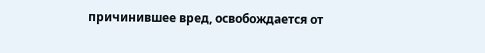причинившее вред, освобождается от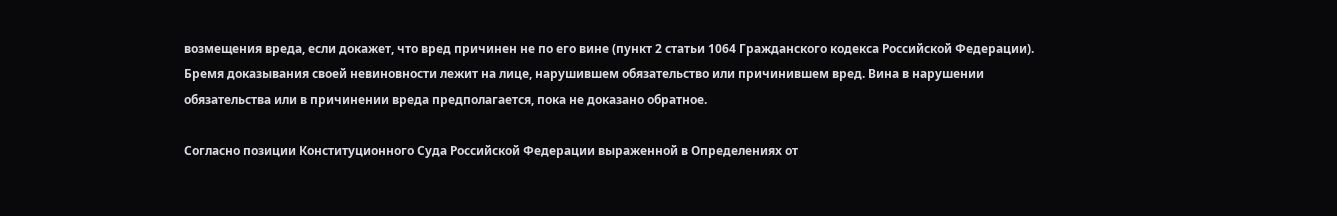возмещения вреда, если докажет, что вред причинен не по его вине (пункт 2 статьи 1064 Гражданского кодекса Российской Федерации). Бремя доказывания своей невиновности лежит на лице, нарушившем обязательство или причинившем вред. Вина в нарушении обязательства или в причинении вреда предполагается, пока не доказано обратное.

Согласно позиции Конституционного Суда Российской Федерации выраженной в Определениях от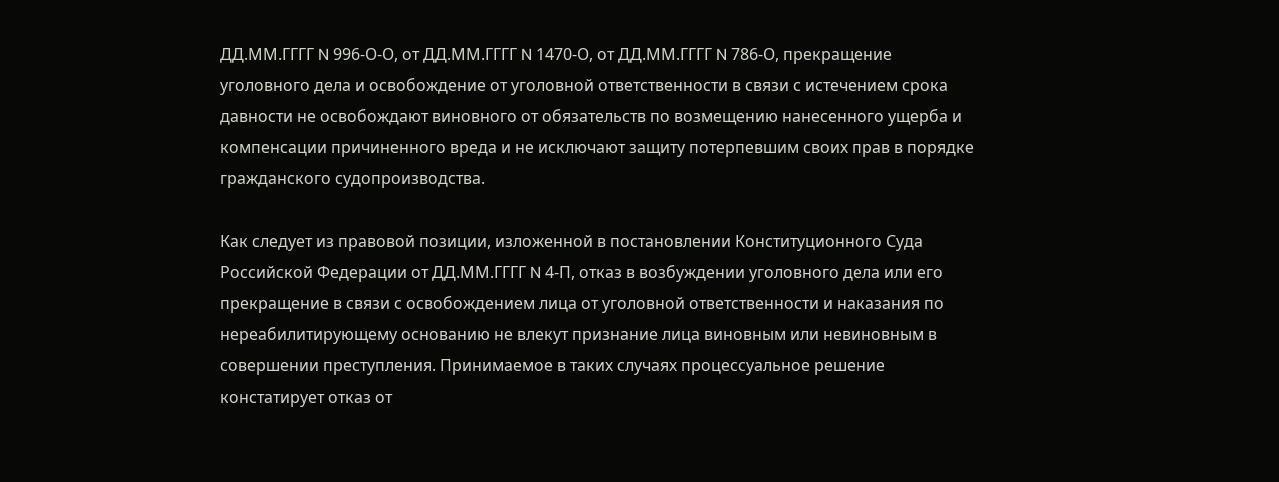ДД.ММ.ГГГГ N 996-О-О, от ДД.ММ.ГГГГ N 1470-О, от ДД.ММ.ГГГГ N 786-О, прекращение уголовного дела и освобождение от уголовной ответственности в связи с истечением срока давности не освобождают виновного от обязательств по возмещению нанесенного ущерба и компенсации причиненного вреда и не исключают защиту потерпевшим своих прав в порядке гражданского судопроизводства.

Как следует из правовой позиции, изложенной в постановлении Конституционного Суда Российской Федерации от ДД.ММ.ГГГГ N 4-П, отказ в возбуждении уголовного дела или его прекращение в связи с освобождением лица от уголовной ответственности и наказания по нереабилитирующему основанию не влекут признание лица виновным или невиновным в совершении преступления. Принимаемое в таких случаях процессуальное решение констатирует отказ от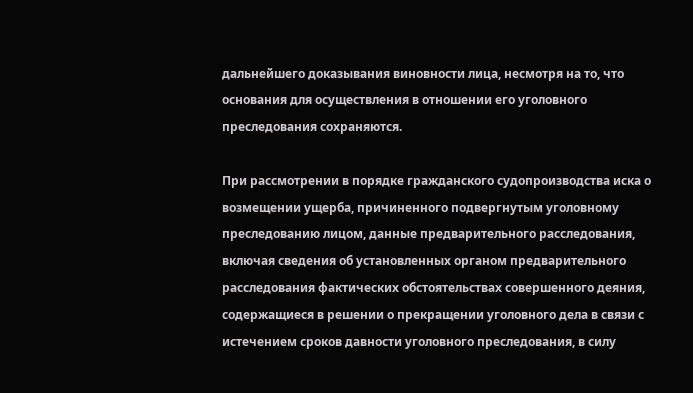дальнейшего доказывания виновности лица, несмотря на то, что основания для осуществления в отношении его уголовного преследования сохраняются.

При рассмотрении в порядке гражданского судопроизводства иска о возмещении ущерба, причиненного подвергнутым уголовному преследованию лицом, данные предварительного расследования, включая сведения об установленных органом предварительного расследования фактических обстоятельствах совершенного деяния, содержащиеся в решении о прекращении уголовного дела в связи с истечением сроков давности уголовного преследования, в силу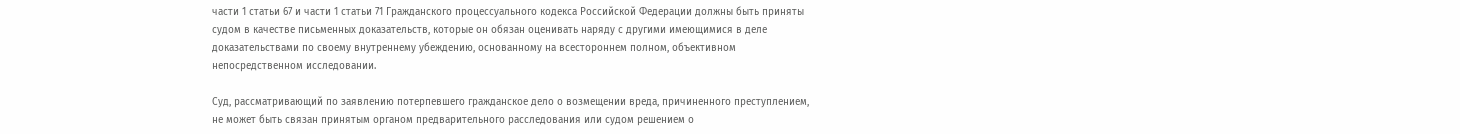части 1 статьи 67 и части 1 статьи 71 Гражданского процессуального кодекса Российской Федерации должны быть приняты судом в качестве письменных доказательств, которые он обязан оценивать наряду с другими имеющимися в деле доказательствами по своему внутреннему убеждению, основанному на всестороннем полном, объективном непосредственном исследовании.

Суд, рассматривающий по заявлению потерпевшего гражданское дело о возмещении вреда, причиненного преступлением, не может быть связан принятым органом предварительного расследования или судом решением о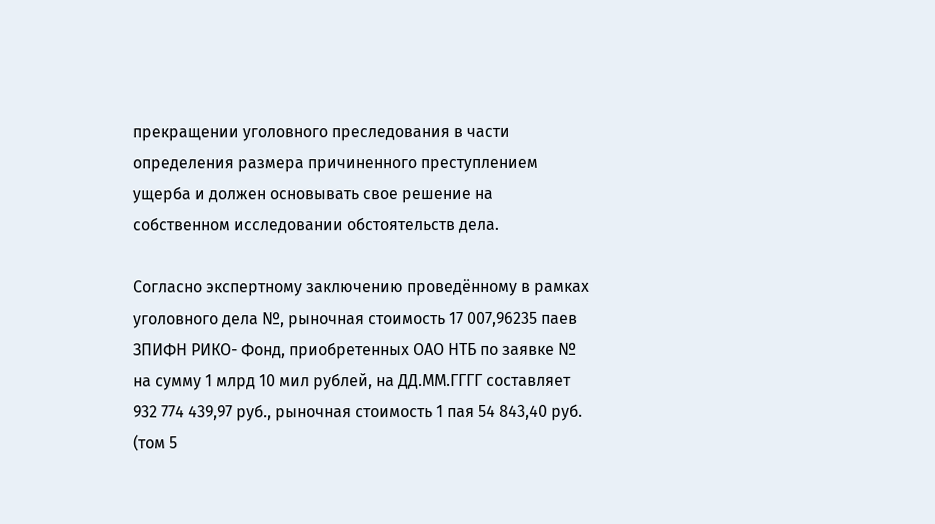прекращении уголовного преследования в части определения размера причиненного преступлением ущерба и должен основывать свое решение на собственном исследовании обстоятельств дела.

Согласно экспертному заключению проведённому в рамках уголовного дела №, рыночная стоимость 17 007,96235 паев ЗПИФН РИКО- Фонд, приобретенных ОАО НТБ по заявке № на сумму 1 млрд 10 мил рублей, на ДД.ММ.ГГГГ составляет 932 774 439,97 руб., рыночная стоимость 1 пая 54 843,40 руб. (том 5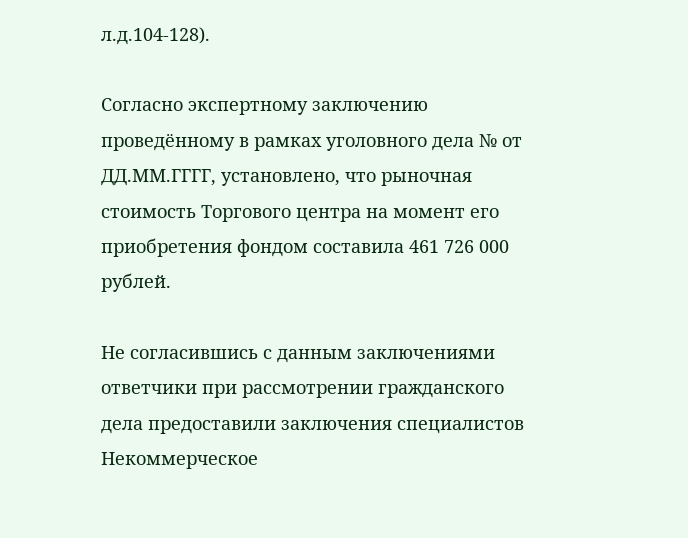л.д.104-128).

Согласно экспертному заключению проведённому в рамках уголовного дела № от ДД.ММ.ГГГГ, установлено, что рыночная стоимость Торгового центра на момент его приобретения фондом составила 461 726 000 рублей.

Не согласившись с данным заключениями ответчики при рассмотрении гражданского дела предоставили заключения специалистов Некоммерческое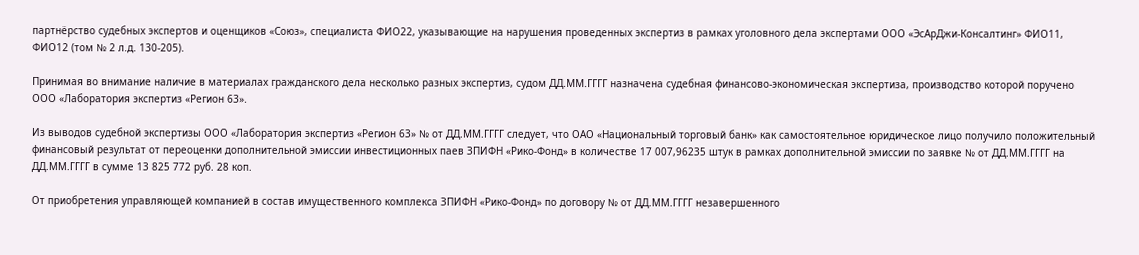партнёрство судебных экспертов и оценщиков «Союз», специалиста ФИО22, указывающие на нарушения проведенных экспертиз в рамках уголовного дела экспертами ООО «ЭсАрДжи-Консалтинг» ФИО11, ФИО12 (том № 2 л.д. 130-205).

Принимая во внимание наличие в материалах гражданского дела несколько разных экспертиз, судом ДД.ММ.ГГГГ назначена судебная финансово-экономическая экспертиза, производство которой поручено ООО «Лаборатория экспертиз «Регион 63».

Из выводов судебной экспертизы ООО «Лаборатория экспертиз «Регион 63» № от ДД.ММ.ГГГГ следует, что ОАО «Национальный торговый банк» как самостоятельное юридическое лицо получило положительный финансовый результат от переоценки дополнительной эмиссии инвестиционных паев ЗПИФН «Рико-Фонд» в количестве 17 007,96235 штук в рамках дополнительной эмиссии по заявке № от ДД.ММ.ГГГГ на ДД.ММ.ГГГГ в сумме 13 825 772 руб. 28 коп.

От приобретения управляющей компанией в состав имущественного комплекса ЗПИФН «Рико-Фонд» по договору № от ДД.ММ.ГГГГ незавершенного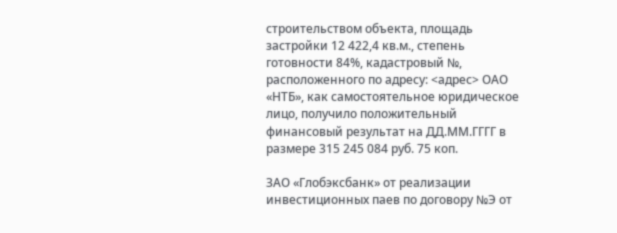строительством объекта, площадь застройки 12 422,4 кв.м., степень готовности 84%, кадастровый №, расположенного по адресу: <адрес> ОАО «НТБ», как самостоятельное юридическое лицо, получило положительный финансовый результат на ДД.ММ.ГГГГ в размере 315 245 084 руб. 75 коп.

ЗАО «Глобэксбанк» от реализации инвестиционных паев по договору №Э от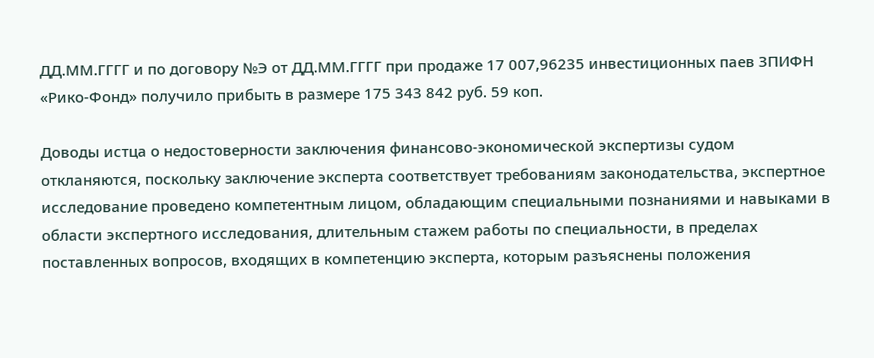ДД.ММ.ГГГГ и по договору №Э от ДД.ММ.ГГГГ при продаже 17 007,96235 инвестиционных паев ЗПИФН «Рико-Фонд» получило прибыть в размере 175 343 842 руб. 59 коп.

Доводы истца о недостоверности заключения финансово-экономической экспертизы судом откланяются, поскольку заключение эксперта соответствует требованиям законодательства, экспертное исследование проведено компетентным лицом, обладающим специальными познаниями и навыками в области экспертного исследования, длительным стажем работы по специальности, в пределах поставленных вопросов, входящих в компетенцию эксперта, которым разъяснены положения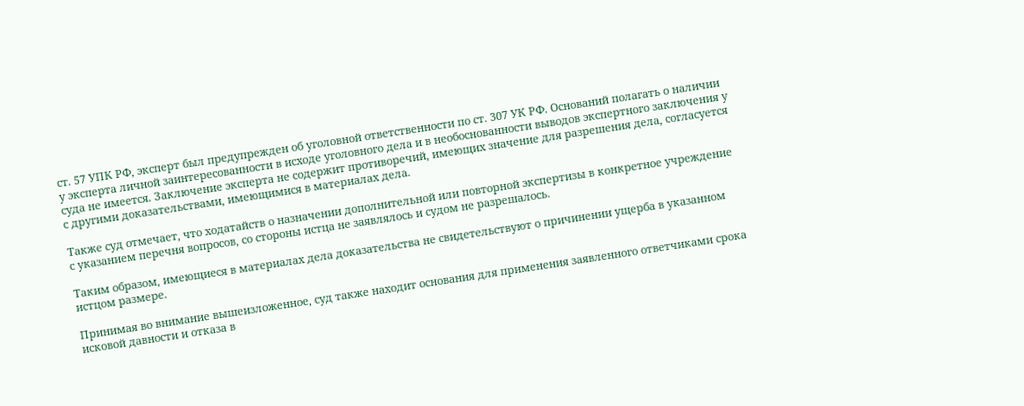ст. 57 УПК РФ, эксперт был предупрежден об уголовной ответственности по ст. 307 УК РФ. Оснований полагать о наличии у эксперта личной заинтересованности в исходе уголовного дела и в необоснованности выводов экспертного заключения у суда не имеется. Заключение эксперта не содержит противоречий, имеющих значение для разрешения дела, согласуется с другими доказательствами, имеющимися в материалах дела.

Также суд отмечает, что ходатайств о назначении дополнительной или повторной экспертизы в конкретное учреждение с указанием перечня вопросов, со стороны истца не заявлялось и судом не разрешалось.

Таким образом, имеющиеся в материалах дела доказательства не свидетельствуют о причинении ущерба в указанном истцом размере.

Принимая во внимание вышеизложенное, суд также находит основания для применения заявленного ответчиками срока исковой давности и отказа в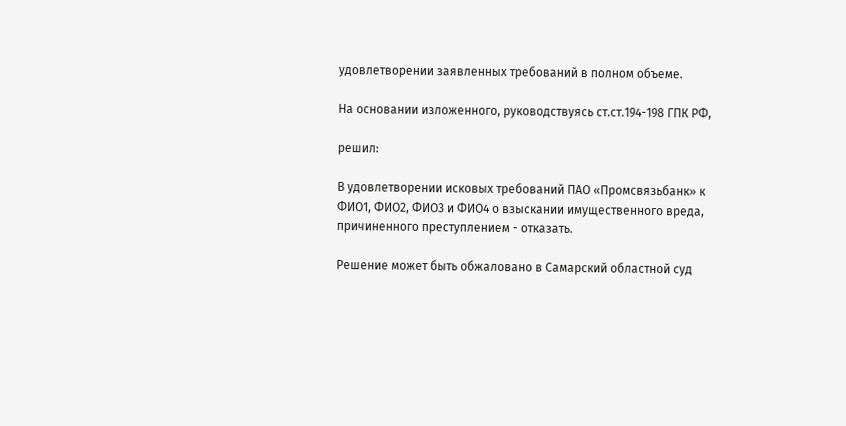удовлетворении заявленных требований в полном объеме.

На основании изложенного, руководствуясь ст.ст.194-198 ГПК РФ,

решил:

В удовлетворении исковых требований ПАО «Промсвязьбанк» к ФИО1, ФИО2, ФИО3 и ФИО4 о взыскании имущественного вреда, причиненного преступлением - отказать.

Решение может быть обжаловано в Самарский областной суд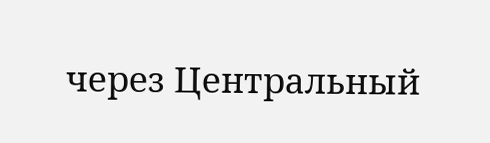через Центральный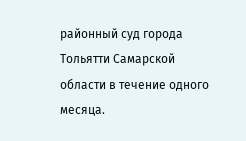районный суд города Тольятти Самарской области в течение одного месяца.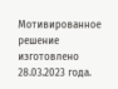Мотивированное решение изготовлено 28.03.2023 года.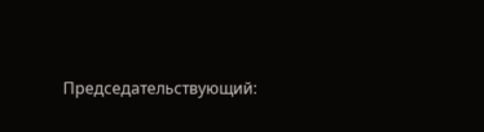Председательствующий: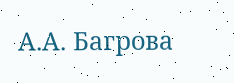А.А. Багрова